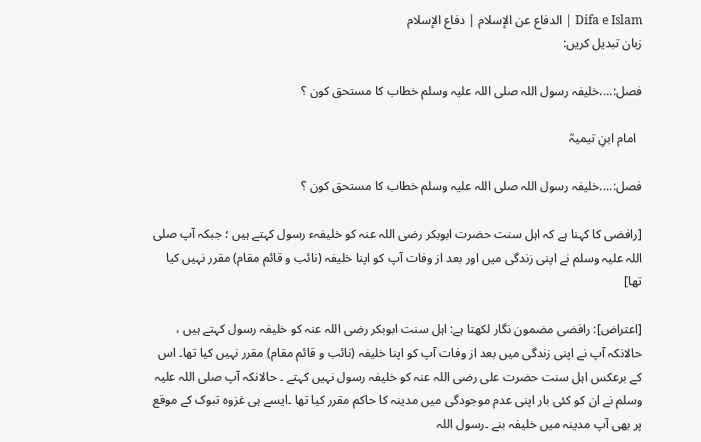Difa e Islam | الدفاع عن الإسلام | دفاع الإسلام
زبان تبدیل کریں:

فصل:....خلیفہ رسول اللہ صلی اللہ علیہ وسلم خطاب کا مستحق کون ؟

  امام ابنِ تیمیہؒ

فصل:....خلیفہ رسول اللہ صلی اللہ علیہ وسلم خطاب کا مستحق کون ؟

[رافضی کا کہنا ہے کہ اہل سنت حضرت ابوبکر رضی اللہ عنہ کو خلیفہء رسول کہتے ہیں ؛ جبکہ آپ صلی اللہ علیہ وسلم نے اپنی زندگی میں اور بعد از وفات آپ کو اپنا خلیفہ (نائب و قائم مقام) مقرر نہیں کیا تھا]

[اعتراض]: رافضی مضمون نگار لکھتا ہے: اہل سنت ابوبکر رضی اللہ عنہ کو خلیفہ رسول کہتے ہیں ، حالانکہ آپ نے اپنی زندگی میں بعد از وفات آپ کو اپنا خلیفہ (نائب و قائم مقام) مقرر نہیں کیا تھا۔ اس کے برعکس اہل سنت حضرت علی رضی اللہ عنہ کو خلیفہ رسول نہیں کہتے ۔ حالانکہ آپ صلی اللہ علیہ وسلم نے ان کو کئی بار اپنی عدم موجودگی میں مدینہ کا حاکم مقرر کیا تھا ۔ایسے ہی غزوہ تبوک کے موقع پر بھی آپ مدینہ میں خلیفہ بنے ۔رسول اللہ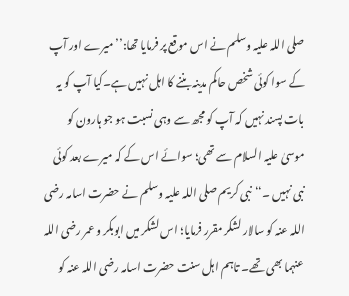صلی اللہ علیہ وسلم نے اس موقع پر فرمایا تھا:’’ میرے اور آپ کے سوا کوئی شخص حاکم مدینہ بننے کا اہل نہیں ہے۔کیا آپ کو یہ بات پسند نہیں کہ آپ کو مجھ سے وہی نسبت ہو جو ہارون کو موسیٰ علیہ السلام سے تھی؛ سوائے اس کے کہ میرے بعد کوئی نبی نہیں ۔‘‘نبی کریم صلی اللہ علیہ وسلم نے حضرت اسامہ رضی اللہ عنہ کو سالار لشکر مقرر فرمایا؛ اس لشکر میں ابوبکر و عمر رضی اللہ عنہما بھی تھے۔ تاہم اہل سنت حضرت اسامہ رضی اللہ عنہ کو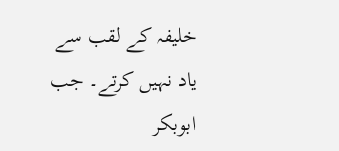خلیفہ کے لقب سے یاد نہیں کرتے۔ جب ابوبکر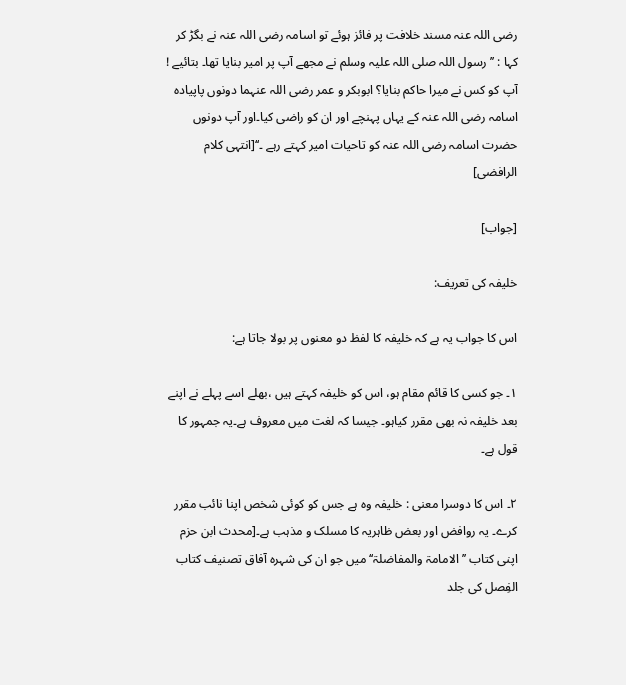رضی اللہ عنہ مسند خلافت پر فائز ہوئے تو اسامہ رضی اللہ عنہ نے بگڑ کر کہا : ’’ رسول اللہ صلی اللہ علیہ وسلم نے مجھے آپ پر امیر بنایا تھا۔ بتائیے ! آپ کو کس نے میرا حاکم بنایا؟ ابوبکر و عمر رضی اللہ عنہما دونوں پاپیادہ اسامہ رضی اللہ عنہ کے یہاں پہنچے اور ان کو راضی کیا۔اور آپ دونوں حضرت اسامہ رضی اللہ عنہ کو تاحیات امیر کہتے رہے ۔‘‘[انتہی کلام الرافضی]

[جواب]

خلیفہ کی تعریف:

اس کا جواب یہ ہے کہ خلیفہ کا لفظ دو معنوں پر بولا جاتا ہے:

۱۔ جو کسی کا قائم مقام ہو، اس کو خلیفہ کہتے ہیں ،بھلے اسے پہلے نے اپنے بعد خلیفہ نہ بھی مقرر کیاہو۔ جیسا کہ لغت میں معروف ہے۔یہ جمہور کا قول ہے۔

۲۔ اس کا دوسرا معنی : خلیفہ وہ ہے جس کو کوئی شخص اپنا نائب مقرر کرے۔ یہ روافض اور بعض ظاہریہ کا مسلک و مذہب ہے۔[محدث ابن حزم اپنی کتاب ’’ الامامۃ والمفاضلۃ‘‘ میں جو ان کی شہرہ آفاق تصنیف کتاب الفِصل کی جلد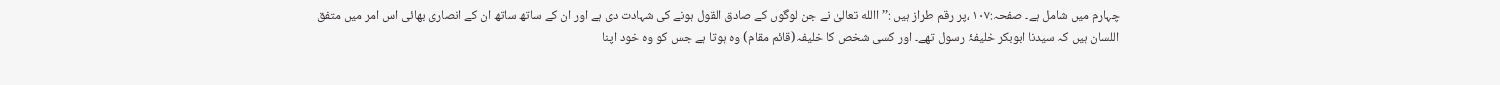چہارم میں شامل ہے۔ صفحہ:۱۰۷ ،پر رقم طراز ہیں :’’ االله تعالیٰ نے جن لوگوں کے صادق القول ہونے کی شہادت دی ہے اور ان کے ساتھ ساتھ ان کے انصاری بھائی اس امر میں متفق اللسان ہیں کہ سیدنا ابوبکر خلیفۂ رسول تھے۔ اور کسی شخص کا خلیفہ(قائم مقام) وہ ہوتا ہے جس کو وہ خود اپنا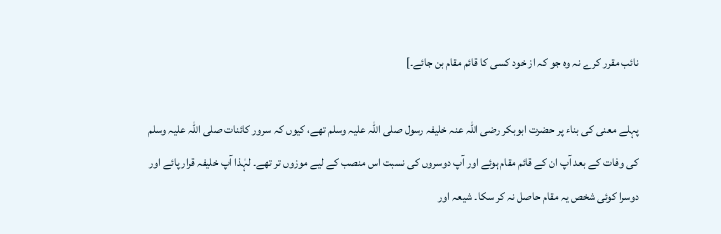نائب مقرر کرے نہ وہ جو کہ از خود کسی کا قائم مقام بن جائے۔]

پہلے معنی کی بناء پر حضرت ابوبکر رضی اللہ عنہ خلیفہ رسول صلی اللہ علیہ وسلم تھے، کیوں کہ سرور کائنات صلی اللہ علیہ وسلم کی وفات کے بعد آپ ان کے قائم مقام ہوئے اور آپ دوسروں کی نسبت اس منصب کے لیے موزوں تر تھے۔ لہٰذا آپ خلیفہ قرار پائے اور دوسرا کوئی شخص یہ مقام حاصل نہ کر سکا۔ شیعہ اور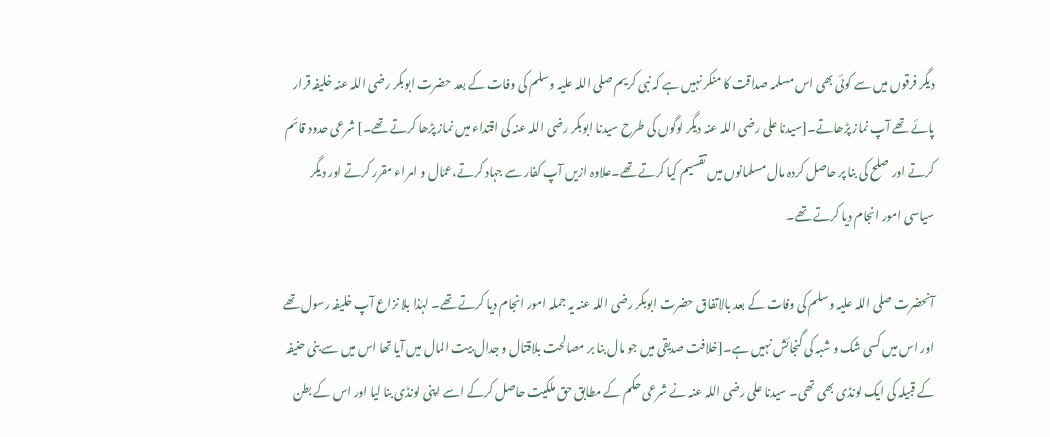دیگر فرقوں میں سے کوئی بھی اس مسلمہ صداقت کا منکر نہیں ہے کہ نبی کریم صلی اللہ علیہ وسلم کی وفات کے بعد حضرت ابوبکر رضی اللہ عنہ خلیفہ قرار پائے تھے آپ نماز پڑھاتے۔[سیدنا علی رضی اللہ عنہ دیگر لوگوں کی طرح سیدنا ابوبکر رضی اللہ عنہ کی اقتداء میں نماز پڑھا کرتے تھے۔] شرعی حدود قائم کرتے اور صلح کی بنا پر حاصل کردہ مال مسلمانوں میں تقسیم کیا کرتے تھے۔علاوہ ازیں آپ کفار سے جہاد کرتے،عمّال و امراء مقرر کرتے اور دیگر سیاسی امور انجام دیا کرتے تھے۔

آنحضرت صلی اللہ علیہ وسلم کی وفات کے بعد بالاتفاق حضرت ابوبکر رضی اللہ عنہ یہ جملہ امور انجام دیا کرتے تھے۔ لہٰذا بلا نزاع آپ خلیفہ رسول تھے اور اس میں کسی شک و شبہ کی گنجائش نہیں ہے۔[خلافت صدیقی میں جو مال بنا بر مصالحت بلاقتال و جدال بیت المال میں آیا تھا اس میں سے بنی حنیفہ کے قبیلہ کی ایک لونڈی بھی تھی۔ سیدنا علی رضی اللہ عنہ نے شرعی حکم کے مطابق حق ملکیت حاصل کرکے اسے اپنی لونڈی بنا لیا اور اس کے بطن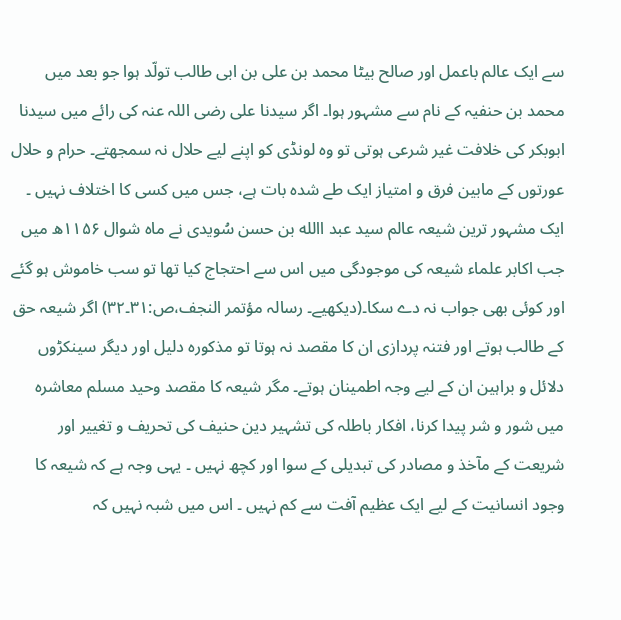سے ایک عالم باعمل اور صالح بیٹا محمد بن علی بن ابی طالب تولّد ہوا جو بعد میں محمد بن حنفیہ کے نام سے مشہور ہوا۔ اگر سیدنا علی رضی اللہ عنہ کی رائے میں سیدنا ابوبکر کی خلافت غیر شرعی ہوتی تو وہ لونڈی کو اپنے لیے حلال نہ سمجھتے۔ حرام و حلال عورتوں کے مابین فرق و امتیاز ایک طے شدہ بات ہے، جس میں کسی کا اختلاف نہیں ۔ ایک مشہور ترین شیعہ عالم سید عبد االله بن حسن سُویدی نے ماہ شوال ۱۱۵۶ھ میں جب اکابر علماء شیعہ کی موجودگی میں اس سے احتجاج کیا تھا تو سب خاموش ہو گئے اور کوئی بھی جواب نہ دے سکا۔(دیکھیے۔ رسالہ مؤتمر النجف،ص:۳۱۔۳۲) اگر شیعہ حق کے طالب ہوتے اور فتنہ پردازی ان کا مقصد نہ ہوتا تو مذکورہ دلیل اور دیگر سینکڑوں دلائل و براہین ان کے لیے وجہ اطمینان ہوتے۔ مگر شیعہ کا مقصد وحید مسلم معاشرہ میں شور و شر پیدا کرنا، افکار باطلہ کی تشہیر دین حنیف کی تحریف و تغییر اور شریعت کے مآخذ و مصادر کی تبدیلی کے سوا اور کچھ نہیں ۔ یہی وجہ ہے کہ شیعہ کا وجود انسانیت کے لیے ایک عظیم آفت سے کم نہیں ۔ اس میں شبہ نہیں کہ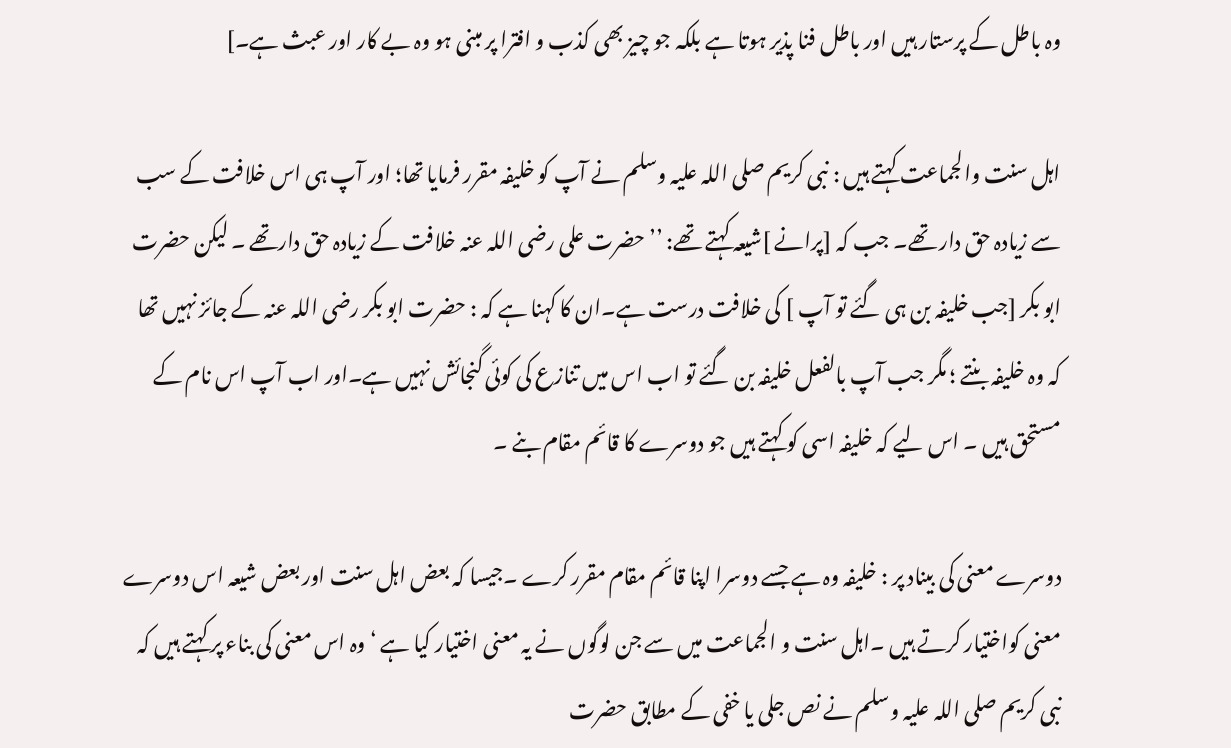وہ باطل کے پرستار ہیں اور باطل فنا پذیر ہوتا ہے بلکہ جو چیز بھی کذب و افترا پر مبنی ہو وہ بے کار اور عبث ہے۔]

اہل سنت والجماعت کہتے ہیں : نبی کریم صلی اللہ علیہ وسلم نے آپ کو خلیفہ مقرر فرمایا تھا؛ اور آپ ہی اس خلافت کے سب سے زیادہ حق دار تھے۔ جب کہ [پرانے ]شیعہ کہتے تھے: ’’ حضرت علی رضی اللہ عنہ خلافت کے زیادہ حق دارتھے ۔ لیکن حضرت ابو بکر [جب خلیفہ بن ہی گئے تو آپ ] کی خلافت درست ہے۔ان کا کہنا ہے کہ : حضرت ابو بکر رضی اللہ عنہ کے جائز نہیں تھا کہ وہ خلیفہ بنتے ؛ مگر جب آپ بالفعل خلیفہ بن گئے تو اب اس میں تنازع کی کوئی گنجائش نہیں ہے۔اور اب آپ اس نام کے مستحق ہیں ۔ اس لیے کہ خلیفہ اسی کو کہتے ہیں جو دوسرے کا قائم مقام بنے ۔

دوسرے معنی کی بیناد پر : خلیفہ وہ ہے جسے دوسرا اپنا قائم مقام مقرر کرے ۔جیسا کہ بعض اہل سنت اور بعض شیعہ اس دوسرے معنی کواختیار کرتے ہیں ۔اہل سنت و الجماعت میں سے جن لوگوں نے یہ معنی اختیار کیا ہے ‘ وہ اس معنی کی بناء پر کہتے ہیں کہ نبی کریم صلی اللہ علیہ وسلم نے نص جلی یا خفی کے مطابق حضرت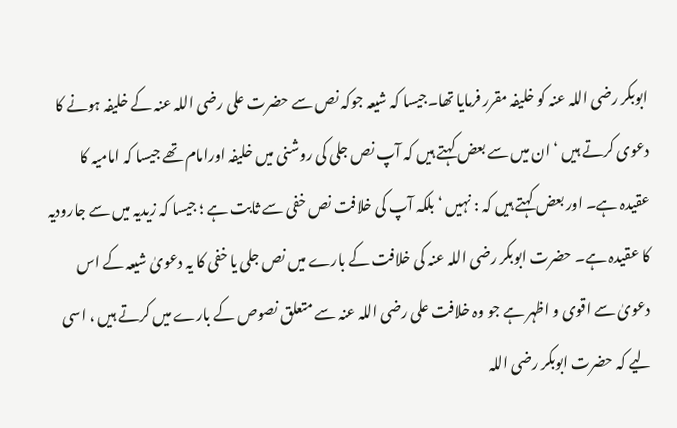ابوبکر رضی اللہ عنہ کو خلیفہ مقرر فرمایا تھا۔جیسا کہ شیعہ جوکہ نص سے حضرت علی رضی اللہ عنہ کے خلیفہ ہونے کا دعوی کرتے ہیں ‘ ان میں سے بعض کہتے ہیں کہ آپ نص جلی کی روشنی میں خلیفہ اورامام تھے جیسا کہ امامیہ کا عقیدہ ہے۔ اور بعض کہتے ہیں کہ : نہیں ‘ بلکہ آپ کی خلافت نص خفی سے ثابت ہے ؛ جیسا کہ زیدیہ میں سے جارودیہ کا عقیدہ ہے۔ حضرت ابوبکر رضی اللہ عنہ کی خلافت کے بارے میں نص جلی یا خفی کا یہ دعویٰ شیعہ کے اس دعویٰ سے اقوی و اظہر ہے جو وہ خلافت علی رضی اللہ عنہ سے متعلق نصوص کے بارے میں کرتے ہیں ، اسی لیے کہ حضرت ابوبکر رضی اللہ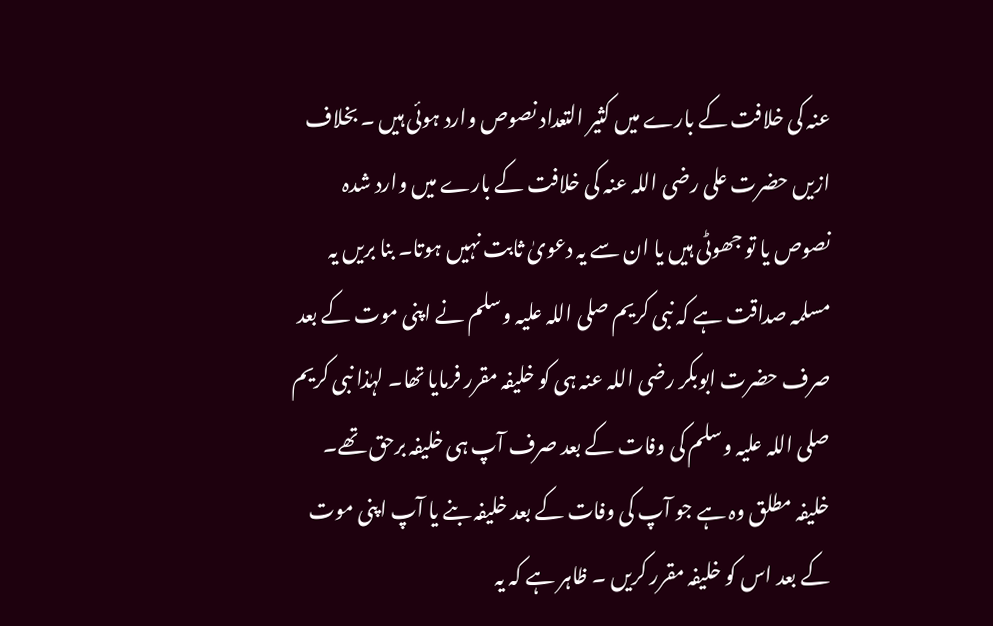عنہ کی خلافت کے بارے میں کثیر التعداد نصوص وارد ہوئی ہیں ۔ بخلاف ازیں حضرت علی رضی اللہ عنہ کی خلافت کے بارے میں وارد شدہ نصوص یا تو جھوٹی ہیں یا ان سے یہ دعویٰ ثابت نہیں ہوتا۔ بنا بریں یہ مسلمہ صداقت ہے کہ نبی کریم صلی اللہ علیہ وسلم نے اپنی موت کے بعد صرف حضرت ابوبکر رضی اللہ عنہ ہی کو خلیفہ مقرر فرمایا تھا۔ لہٰذا نبی کریم صلی اللہ علیہ وسلم کی وفات کے بعد صرف آپ ہی خلیفہ برحق تھے۔ خلیفہ مطلق وہ ہے جو آپ کی وفات کے بعد خلیفہ بنے یا آپ اپنی موت کے بعد اس کو خلیفہ مقرر کریں ۔ ظاہر ہے کہ یہ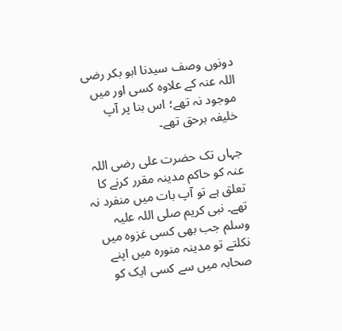دونوں وصف سیدنا ابو بکر رضی اللہ عنہ کے علاوہ کسی اور میں موجود نہ تھے؛ اس بنا پر آپ خلیفہ برحق تھے۔

جہاں تک حضرت علی رضی اللہ عنہ کو حاکم مدینہ مقرر کرنے کا تعلق ہے تو آپ بات میں منفرد نہ تھے۔ نبی کریم صلی اللہ علیہ وسلم جب بھی کسی غزوہ میں نکلتے تو مدینہ منورہ میں اپنے صحابہ میں سے کسی ایک کو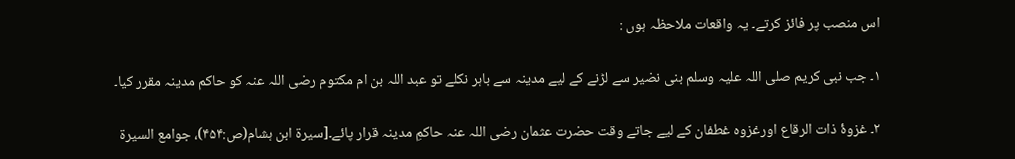اس منصب پر فائز کرتے۔ یہ واقعات ملاحظہ ہوں :

۱۔ جب نبی کریم صلی اللہ علیہ وسلم بنی نضیر سے لڑنے کے لیے مدینہ سے باہر نکلے تو عبد اللہ بن ام مکتوم رضی اللہ عنہ کو حاکم مدینہ مقرر کیا۔

۲۔ غزوۂ ذات الرقاع اورغزوہ غطفان کے لیے جاتے وقت حضرت عثمان رضی اللہ عنہ حاکمِ مدینہ قرار پائے۔[سیرۃ ابن ہشام(ص:۴۵۴)، جوامع السیرۃ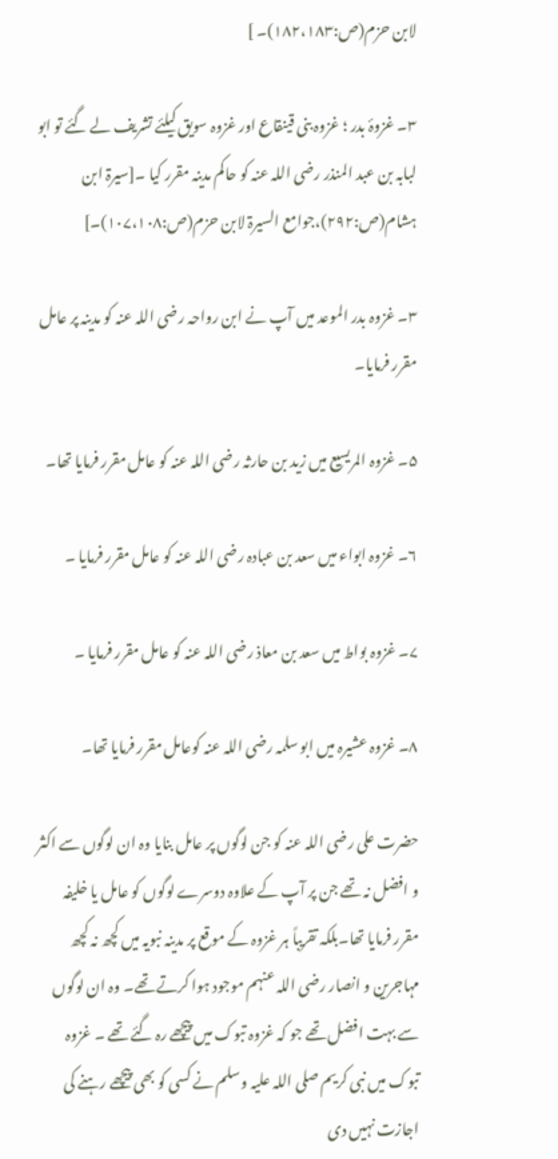لابن حزم(ص:۱۸۲،۱۸۳)۔ ]

۳۔ غزوۂ بدر ؛ غزوہ بنی قینقاع اور غزوہ سویق کیلئے تشریف لے گئے تو ابو لبابہ بن عبد المنذر رضی اللہ عنہ کو حاکم مدینہ مقرر کیا ۔[سیرۃ ابن ہشام(ص:۲۹۲)،جوامع السیرۃ لابن حزم(ص:۱۰۷،۱۰۸)۔]

۳۔ غزوہ بدر الموعد میں آپ نے ابن رواحہ رضی اللہ عنہ کو مدینہ پر عامل مقرر فرمایا۔

۵۔ غزوہ المریسیع میں زید بن حارثہ رضی اللہ عنہ کو عامل مقرر فرمایا تھا۔

۶۔ غزوہ ابواء میں سعد بن عبادہ رضی اللہ عنہ کو عامل مقرر فرمایا ۔

۷۔ غزوہ بواط میں سعد بن معاذ رضی اللہ عنہ کو عامل مقرر فرمایا ۔

۸۔ غزوہ عشیرہ میں ابو سلمہ رضی اللہ عنہ کوعامل مقرر فرمایا تھا۔

حضرت علی رضی اللہ عنہ کو جن لوگوں پر عامل بنایا وہ ان لوگوں سے اکثر و افضل نہ تھے جن پر آپ کے علاوہ دوسرے لوگوں کو عامل یا خلیفہ مقرر فرمایا تھا۔بلکہ تقریباً ہر غزوہ کے موقع پر مدینہ نبویہ میں کچھ نہ کچھ مہاجرین و انصار رضی اللہ عنہم موجود ہوا کرتے تھے۔ وہ ان لوگوں سے بہت افضل تھے جو کہ غزوہ تبوک میں پیچھے رہ گئے تھے ۔ غزوہ تبوک میں نبی کریم صلی اللہ علیہ وسلم نے کسی کو بھی پیچھے رہنے کی اجازت نہیں دی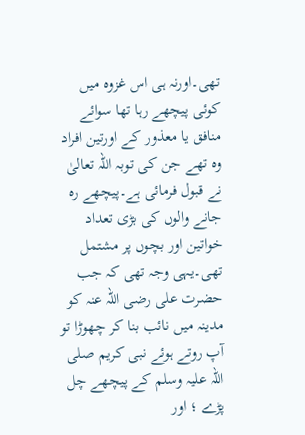تھی۔اورنہ ہی اس غزوہ میں کوئی پیچھے رہا تھا سوائے منافق یا معذور کے اورتین افراد وہ تھے جن کی توبہ اللہ تعالیٰ نے قبول فرمائی ہے۔پیچھے رہ جانے والوں کی بڑی تعداد خواتین اور بچوں پر مشتمل تھی۔یہی وجہ تھی کہ جب حضرت علی رضی اللہ عنہ کو مدینہ میں نائب بنا کر چھوڑا تو آپ روتے ہوئے نبی کریم صلی اللہ علیہ وسلم کے پیچھے چل پڑے ؛ اور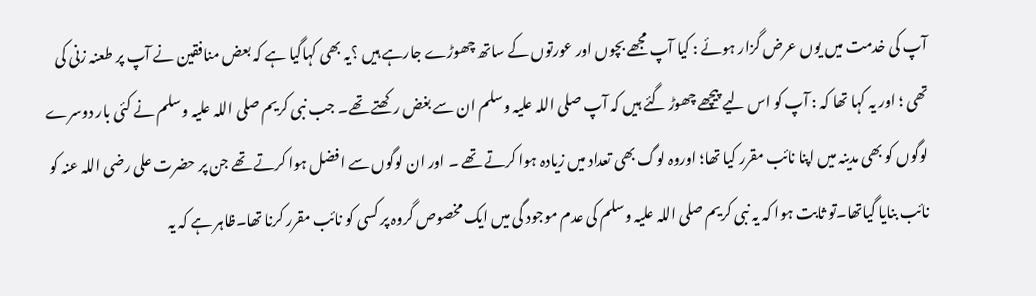آپ کی خدمت میں یوں عرض گزار ہوئے : کیا آپ مجھے بچوں اور عورتوں کے ساتھ چھوڑے جارہے ہیں ؟یہ بھی کہاگیا ہے کہ بعض منافقین نے آپ پر طعنہ زنی کی تھی ؛ اور یہ کہا تھا کہ : آپ کو اس لیے پیچھے چھوڑ گئے ہیں کہ آپ صلی اللہ علیہ وسلم ان سے بغض رکھتے تھے۔ جب نبی کریم صلی اللہ علیہ وسلم نے کئی بار دوسرے لوگوں کو بھی مدینہ میں اپنا نائب مقرر کیا تھا؛ اوروہ لوگ بھی تعداد میں زیادہ ہوا کرتے تھے ۔ اور ان لوگوں سے افضل ہوا کرتے تھے جن پر حضرت علی رضی اللہ عنہ کو نائب بنایا گیاتھا۔تو ثابت ہوا کہ یہ نبی کریم صلی اللہ علیہ وسلم کی عدم موجود گی میں ایک مخصوص گروہ پر کسی کو نائب مقرر کرنا تھا۔ظاہر ہے کہ یہ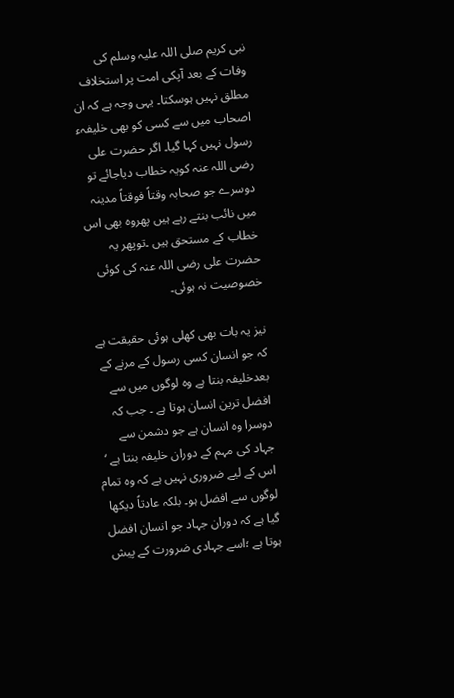نبی کریم صلی اللہ علیہ وسلم کی وفات کے بعد آپکی امت پر استخلاف مطلق نہیں ہوسکتا۔ یہی وجہ ہے کہ ان اصحاب میں سے کسی کو بھی خلیفہء رسول نہیں کہا گیا۔ اگر حضرت علی رضی اللہ عنہ کویہ خطاب دیاجائے تو دوسرے جو صحابہ وقتاً فوقتاً مدینہ میں نائب بنتے رہے ہیں پھروہ بھی اس خطاب کے مستحق ہیں ۔توپھر یہ حضرت علی رضی اللہ عنہ کی کوئی خصوصیت نہ ہوئی۔

نیز یہ بات بھی کھلی ہوئی حقیقت ہے کہ جو انسان کسی رسول کے مرنے کے بعدخلیفہ بنتا ہے وہ لوگوں میں سے افضل ترین انسان ہوتا ہے ۔ جب کہ دوسرا وہ انسان ہے جو دشمن سے جہاد کی مہم کے دوران خلیفہ بنتا ہے ‘ اس کے لیے ضروری نہیں ہے کہ وہ تمام لوگوں سے افضل ہو۔ بلکہ عادتاً دیکھا گیا ہے کہ دوران جہاد جو انسان افضل ہوتا ہے ؛اسے جہادی ضرورت کے پیش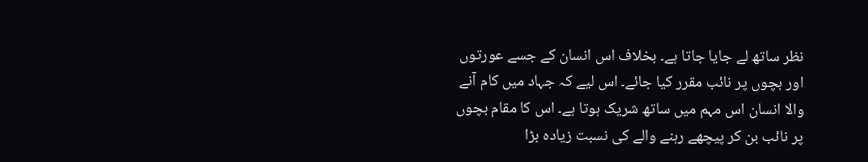نظر ساتھ لے جایا جاتا ہے۔ بخلاف اس انسان کے جسے عورتوں اور بچوں پر نائب مقرر کیا جائے۔ اس لیے کہ جہاد میں کام آنے والا انسان اس مہم میں ساتھ شریک ہوتا ہے۔ اس کا مقام بچوں پر نائب بن کر پیچھے رہنے والے کی نسبت زیادہ بڑا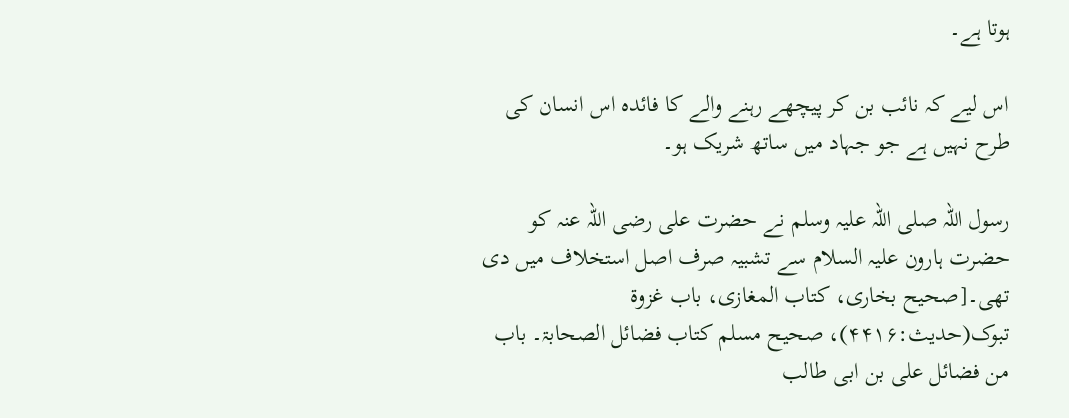ہوتا ہے۔

اس لیے کہ نائب بن کر پیچھے رہنے والے کا فائدہ اس انسان کی طرح نہیں ہے جو جہاد میں ساتھ شریک ہو۔

رسول اللہ صلی اللہ علیہ وسلم نے حضرت علی رضی اللہ عنہ کو حضرت ہارون علیہ السلام سے تشبیہ صرف اصل استخلاف میں دی تھی۔[صحیح بخاری، کتاب المغازی، باب غزوۃ تبوک(حدیث:۴۴۱۶)، صحیح مسلم کتاب فضائل الصحابۃ۔ باب من فضائل علی بن ابی طالب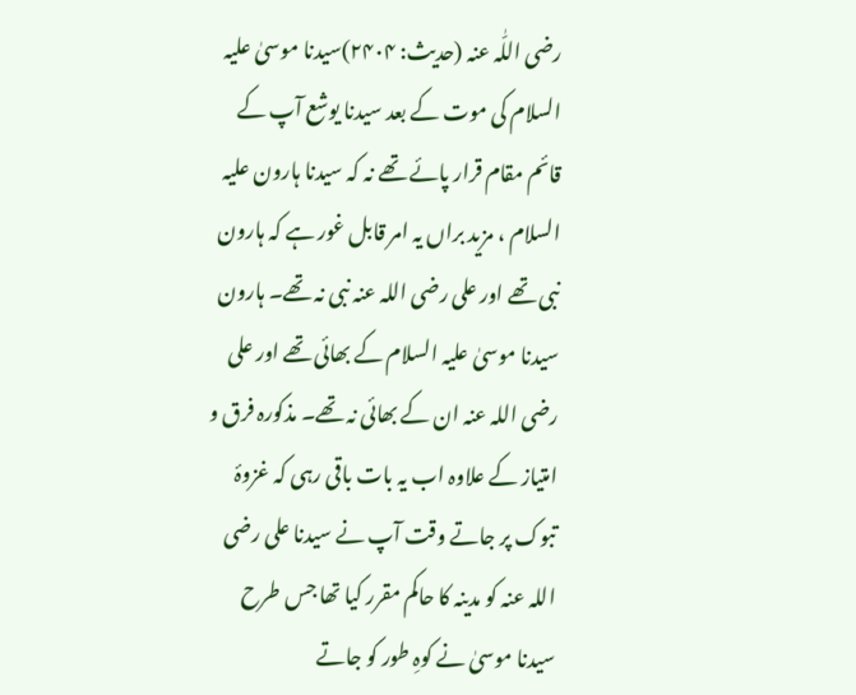رضی اللّٰہ عنہ (حدیث: ۲۴۰۴)سیدنا موسیٰ علیہ السلام کی موت کے بعد سیدنا یوشع آپ کے قائم مقام قرار پائے تھے نہ کہ سیدنا ہارون علیہ السلام ، مزید براں یہ امر قابل غور ہے کہ ہارون نبی تھے اور علی رضی اللہ عنہ نبی نہ تھے۔ ہارون سیدنا موسیٰ علیہ السلام کے بھائی تھے اور علی رضی اللہ عنہ ان کے بھائی نہ تھے۔ مذکورہ فرق و امتیاز کے علاوہ اب یہ بات باقی رہی کہ غزوۂ تبوک پر جاتے وقت آپ نے سیدنا علی رضی اللہ عنہ کو مدینہ کا حاکم مقرر کیا تھا جس طرح سیدنا موسیٰ نے کوہِ طور کو جاتے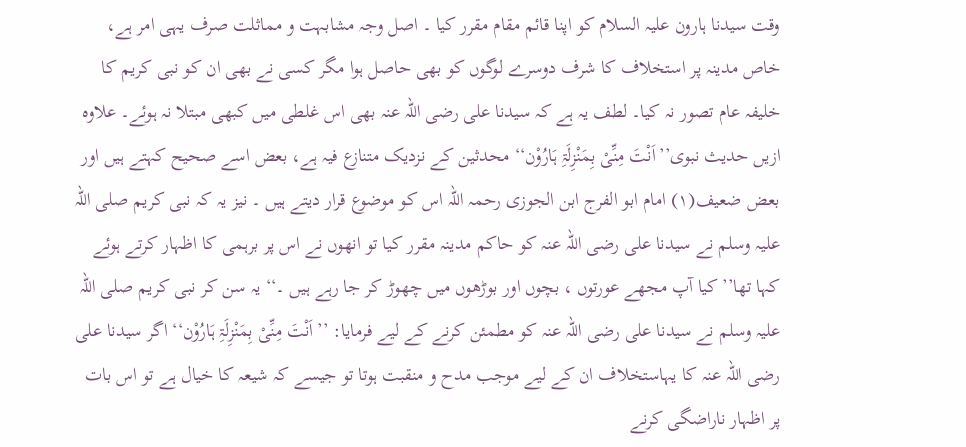وقت سیدنا ہارون علیہ السلام کو اپنا قائم مقام مقرر کیا ۔ اصل وجہ مشابہت و مماثلت صرف یہی امر ہے، خاص مدینہ پر استخلاف کا شرف دوسرے لوگوں کو بھی حاصل ہوا مگر کسی نے بھی ان کو نبی کریم کا خلیفہ عام تصور نہ کیا۔ لطف یہ ہے کہ سیدنا علی رضی اللہ عنہ بھی اس غلطی میں کبھی مبتلا نہ ہوئے۔ علاوہ ازیں حدیث نبوی’’اَنْتَ مِنِّیْ بِمَنْزِلَۃِ ہَارُوْن‘‘ محدثین کے نزدیک متنازع فیہ ہے، بعض اسے صحیح کہتے ہیں اور بعض ضعیف(۱) امام ابو الفرج ابن الجوزی رحمہ اللہ اس کو موضوع قرار دیتے ہیں ۔ نیز یہ کہ نبی کریم صلی اللہ علیہ وسلم نے سیدنا علی رضی اللہ عنہ کو حاکم مدینہ مقرر کیا تو انھوں نے اس پر برہمی کا اظہار کرتے ہوئے کہا تھا’’ کیا آپ مجھے عورتوں ، بچوں اور بوڑھوں میں چھوڑ کر جا رہے ہیں ۔‘‘ یہ سن کر نبی کریم صلی اللہ علیہ وسلم نے سیدنا علی رضی اللہ عنہ کو مطمئن کرنے کے لیے فرمایا: ’’اَنْتَ مِنِّیْ بِمَنْزِلَۃِ ہَارُوْن‘‘ اگر سیدنا علی رضی اللہ عنہ کا یہاستخلاف ان کے لیے موجب مدح و منقبت ہوتا تو جیسے کہ شیعہ کا خیال ہے تو اس بات پر اظہار ناراضگی کرنے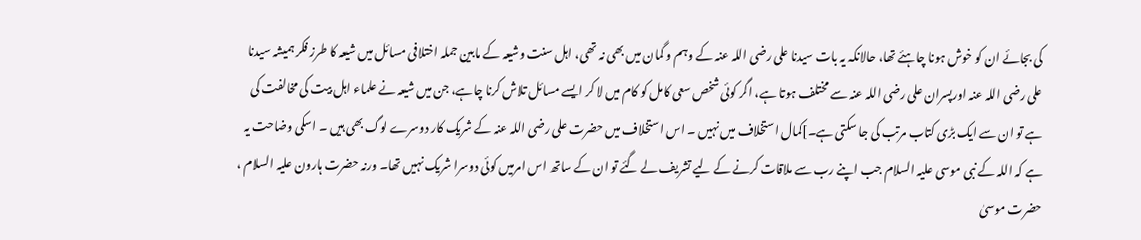کی بجائے ان کو خوش ہونا چاہئے تھا، حالانکہ یہ بات سیدنا علی رضی اللہ عنہ کے وہم و گمان میں بھی نہ تھی، اہل سنت وشیعہ کے مابین جملہ اختلافی مسائل میں شیعہ کا طرز فکر ہمیشہ سیدنا علی رضی اللہ عنہ اورپسران علی رضی اللہ عنہ سے مختلف ہوتا ہے، اگر کوئی شخص سعی کامل کو کام میں لا کر ایسے مسائل تلاش کرنا چاہے، جن میں شیعہ نے علماء اہل بیت کی مخالفت کی ہے تو ان سے ایک بڑی کتاب مرتب کی جا سکتی ہے۔]کمال استخلاف میں نہیں ۔ اس استخلاف میں حضرت علی رضی اللہ عنہ کے شریک کار دوسرے لوگ بھی ہیں ۔ اسکی وضاحت یہ ہے کہ اللہ کے نبی موسی علیہ السلام جب اپنے رب سے ملاقات کرنے کے لیے تشریف لے گئے تو ان کے ساتھ اس امرمیں کوئی دوسرا شریک نہیں تھا۔ ورنہ حضرت ہارون علیہ السلام ، حضرت موسیٰ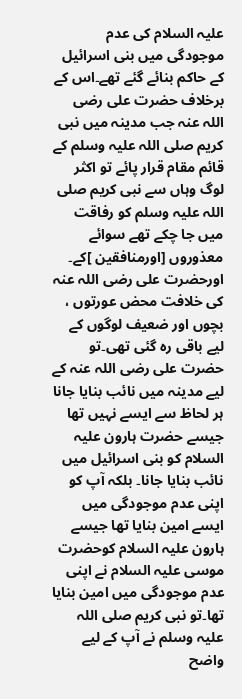علیہ السلام کی عدم موجودگی میں بنی اسرائیل کے حاکم بنائے گئے تھے۔اس کے برخلاف حضرت علی رضی اللہ عنہ جب مدینہ میں نبی کریم صلی اللہ علیہ وسلم کے قائم مقام قرار پائے تو اکثر لوگ وہاں سے نبی کریم صلی اللہ علیہ وسلم کو رفاقت میں جا چکے تھے سوائے معذوروں [اورمنافقین ]کے۔ اورحضرت علی رضی اللہ عنہ کی خلافت محض عورتوں ، بچوں اور ضعیف لوگوں کے لیے باقی رہ گئی تھی۔تو حضرت علی رضی اللہ عنہ کے لیے مدینہ میں نائب بنایا جانا ہر لحاظ سے ایسے نہیں تھا جیسے حضرت ہارون علیہ السلام کو بنی اسرائیل میں نائب بنایا جانا۔ بلکہ آپ کو اپنی عدم موجودگی میں ایسے امین بنایا تھا جیسے ہارون علیہ السلام کوحضرت موسی علیہ السلام نے اپنی عدم موجودگی میں امین بنایا تھا۔تو نبی کریم صلی اللہ علیہ وسلم نے آپ کے لیے واضح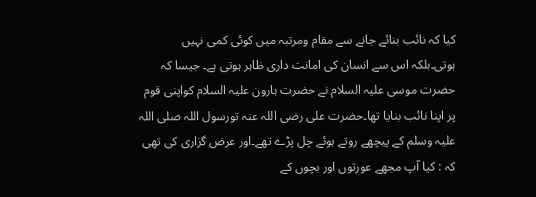کیا کہ نائب بنائے جانے سے مقام ومرتبہ میں کوئی کمی نہیں ہوتی۔بلکہ اس سے انسان کی امانت داری ظاہر ہوتی ہے۔ جیسا کہ حضرت موسی علیہ السلام نے حضرت ہارون علیہ السلام کواپنی قوم پر اپنا نائب بنایا تھا۔حضرت علی رضی اللہ عنہ تورسول اللہ صلی اللہ علیہ وسلم کے پیچھے روتے ہوئے چل پڑے تھے۔اور عرض گزاری کی تھی کہ : کیا آپ مجھے عورتوں اور بچوں کے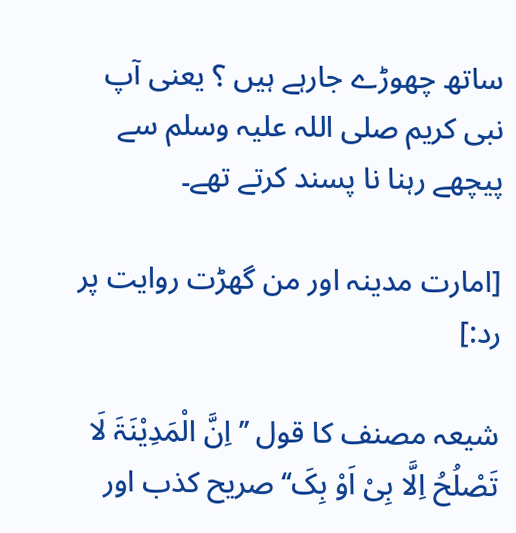ساتھ چھوڑے جارہے ہیں ؟ یعنی آپ نبی کریم صلی اللہ علیہ وسلم سے پیچھے رہنا نا پسند کرتے تھے۔

[امارت مدینہ اور من گھڑت روایت پر رد:]

شیعہ مصنف کا قول ’’ اِنَّ الْمَدِیْنَۃَ لَا تَصْلُحُ اِلَّا بِیْ اَوْ بِکَ‘‘ صریح کذب اور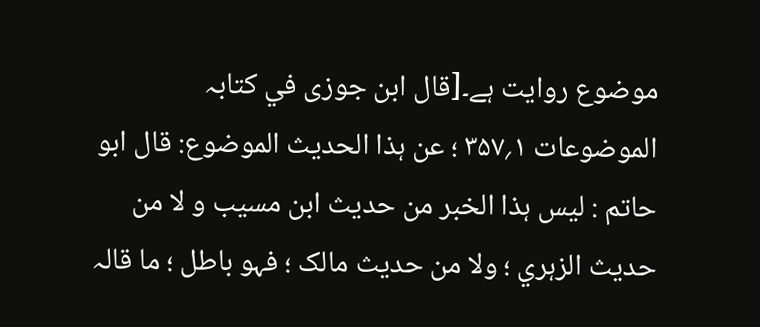موضوع روایت ہے۔[قال ابن جوزی في کتابہ الموضوعات ۱؍۳۵۷ ؛ عن ہذا الحدیث الموضوع: قال ابو حاتم : لیس ہذا الخبر من حدیث ابن مسیب و لا من حدیث الزہري ؛ ولا من حدیث مالک ؛ فہو باطل ؛ ما قالہ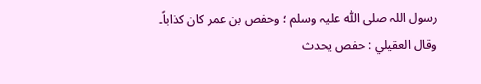رسول اللہ صلی اللّٰہ علیہ وسلم ؛ وحفص بن عمر کان کذاباً۔ وقال العقیلي : حفص یحدث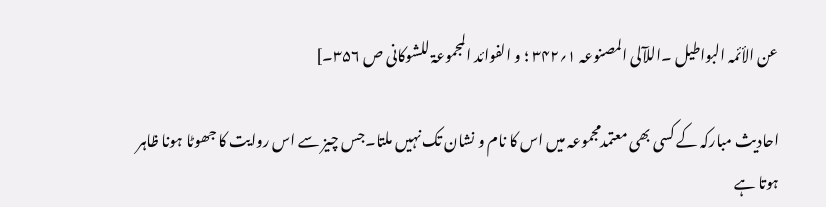عن الأئمہ البواطیل ۔اللآلی المصنوعہ ۱؍۳۴۲ ؛ و الفوائد المجموعۃ للشوکانی ص ۳۵۶۔]

احادیث مبارکہ کے کسی بھی معتمدمجموعہ میں اس کا نام و نشان تک نہیں ملتا۔جس چیز سے اس روایت کا جھوٹا ہونا ظاہر ہوتا ہے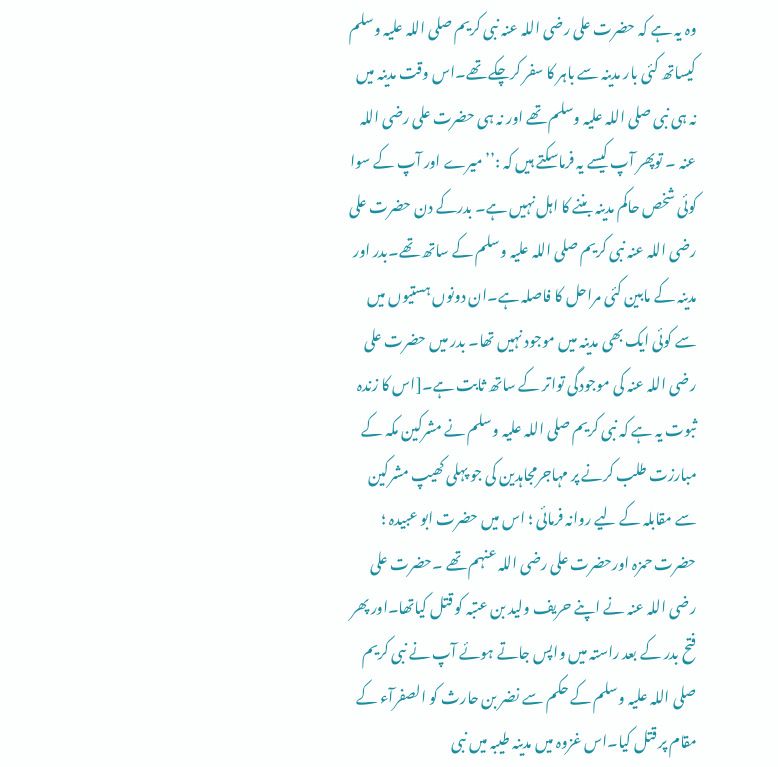وہ یہ ہے کہ حضرت علی رضی اللہ عنہ نبی کریم صلی اللہ علیہ وسلم کیساتھ کئی بار مدینہ سے باہر کا سفر کرچکے تھے۔اس وقت مدینہ میں نہ ہی نبی صلی اللہ علیہ وسلم تھے اور نہ ہی حضرت علی رضی اللہ عنہ ۔ توپھر آپ کیسے یہ فرماسکتے ہیں کہ :’’ میرے اور آپ کے سوا کوئی شخص حاکم مدینہ بننے کا اہل نہیں ہے۔ بدرکے دن حضرت علی رضی اللہ عنہ نبی کریم صلی اللہ علیہ وسلم کے ساتھ تھے۔بدر اور مدینہ کے مابین کئی مراحل کا فاصلہ ہے۔ان دونوں ہستیوں میں سے کوئی ایک بھی مدینہ میں موجود نہیں تھا۔ بدر میں حضرت علی رضی اللہ عنہ کی موجودگی تواتر کے ساتھ ثابت ہے۔[اس کا زندہ ثبوت یہ ہے کہ نبی کریم صلی اللہ علیہ وسلم نے مشرکین مکہ کے مبارزت طلب کرنے پر مہاجرمجاہدین کی جو پہلی کھیپ مشرکین سے مقابلہ کے لیے روانہ فرمائی ؛ اس میں حضرت ابو عبیدہ ؛ حضرت حمزہ اورحضرت علی رضی اللہ عنہم تھے ۔حضرت علی رضی اللہ عنہ نے اپنے حریف ولید بن عتبہ کو قتل کیاتھا۔اور پھر فتح بدر کے بعد راستہ میں واپس جاتے ہوئے آپ نے نبی کریم صلی اللہ علیہ وسلم کے حکم سے نضر بن حارث کو الصفرآء کے مقام پر قتل کیا۔اس غزوہ میں مدینہ طیبہ میں نبی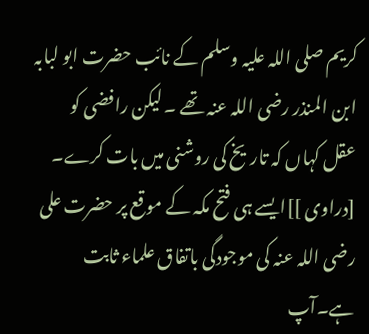کریم صلی اللہ علیہ وسلم کے نائب حضرت ابو لبابہ ابن المنذر رضی اللہ عنہ تھے ۔ لیکن رافضی کو عقل کہاں کہ تاریخ کی روشنی میں بات کرے۔ [دراوی ]]ایسے ہی فتح مکہ کے موقع پر حضرت علی رضی اللہ عنہ کی موجودگی باتفاق علماء ثابت ہے۔آپ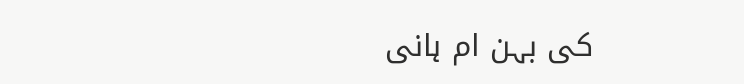کی بہن ام ہانی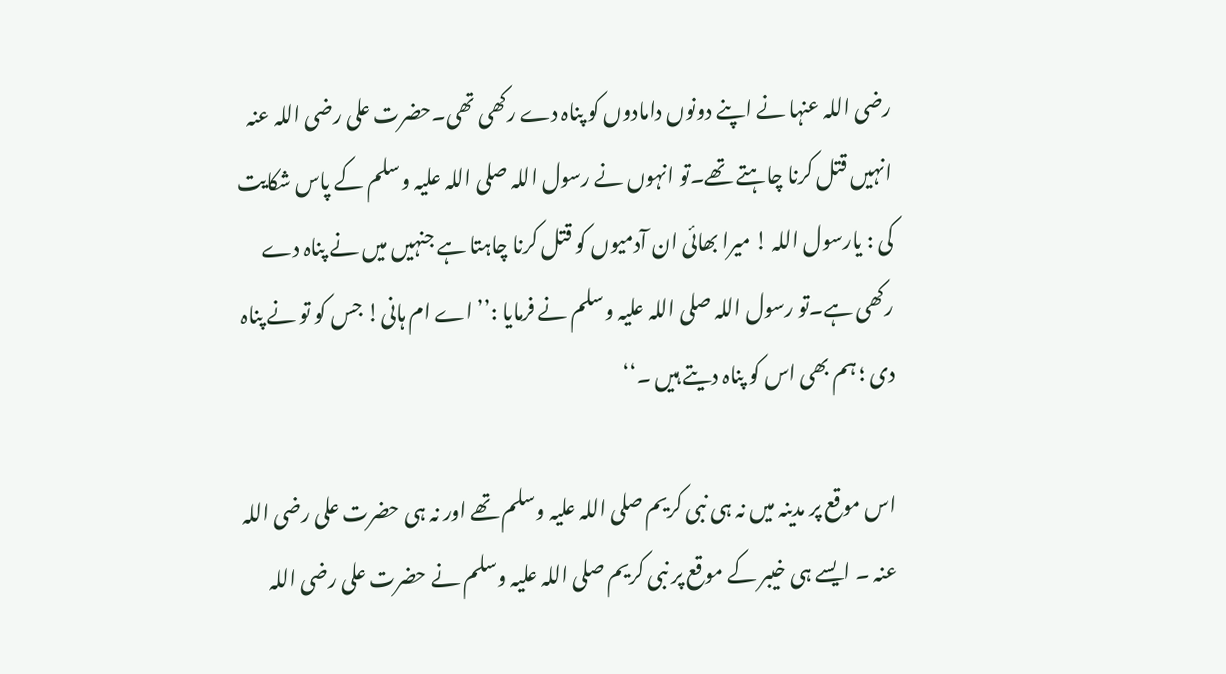رضی اللہ عنہا نے اپنے دونوں دامادوں کو پناہ دے رکھی تھی۔حضرت علی رضی اللہ عنہ انہیں قتل کرنا چاہتے تھے۔تو انہوں نے رسول اللہ صلی اللہ علیہ وسلم کے پاس شکایت کی : یارسول اللہ ! میرا بھائی ان آدمیوں کو قتل کرنا چاہتا ہے جنہیں میں نے پناہ دے رکھی ہے۔تو رسول اللہ صلی اللہ علیہ وسلم نے فرمایا :’’ اے ام ہانی! جس کو تو نے پناہ دی ؛ ہم بھی اس کو پناہ دیتے ہیں ۔‘‘

اس موقع پر مدینہ میں نہ ہی نبی کریم صلی اللہ علیہ وسلم تھے اور نہ ہی حضرت علی رضی اللہ عنہ ۔ ایسے ہی خیبر کے موقع پر نبی کریم صلی اللہ علیہ وسلم نے حضرت علی رضی اللہ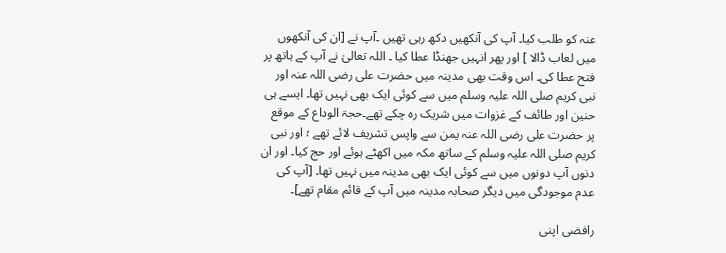عنہ کو طلب کیا۔ آپ کی آنکھیں دکھ رہی تھیں ۔آپ نے [ان کی آنکھوں میں لعاب ڈالا ] اور پھر انہیں جھنڈا عطا کیا ۔ اللہ تعالیٰ نے آپ کے ہاتھ پر فتح عطا کی۔ اس وقت بھی مدینہ میں حضرت علی رضی اللہ عنہ اور نبی کریم صلی اللہ علیہ وسلم میں سے کوئی ایک بھی نہیں تھا۔ ایسے ہی حنین اور طائف کے غزوات میں شریک رہ چکے تھے۔حجۃ الوداع کے موقع پر حضرت علی رضی اللہ عنہ یمن سے واپس تشریف لائے تھے ؛ اور نبی کریم صلی اللہ علیہ وسلم کے ساتھ مکہ میں اکھٹے ہوئے اور حج کیا۔ اور ان دنوں آپ دونوں میں سے کوئی ایک بھی مدینہ میں نہیں تھا۔ [آپ کی عدم موجودگی میں دیگر صحابہ مدینہ میں آپ کے قائم مقام تھے]۔

رافضی اپنی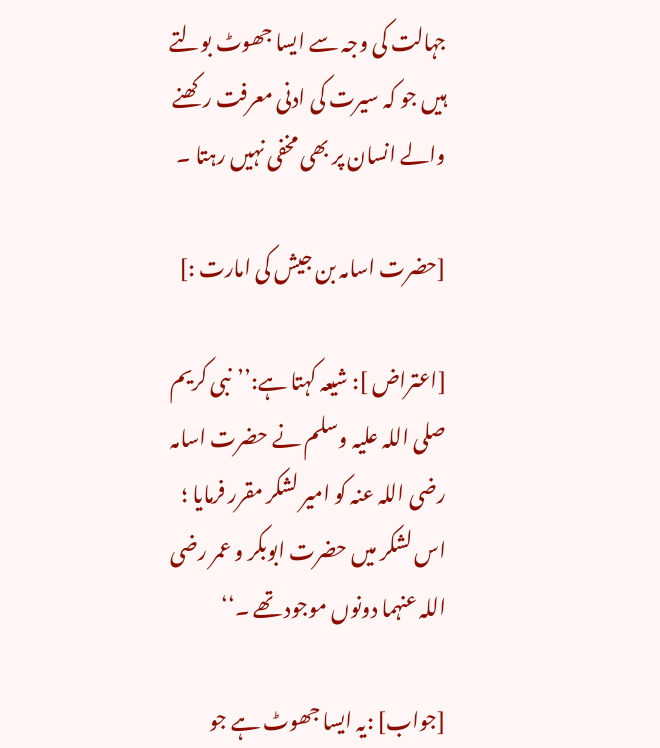جہالت کی وجہ سے ایسا جھوٹ بولتے ہیں جو کہ سیرت کی ادنی معرفت رکھنے والے انسان پر بھی مخفی نہیں رہتا ۔

[حضرت اسامہ بن جیش کی امارت :]

[اعتراض ]: شیعہ کہتا ہے:’’نبی کریم صلی اللہ علیہ وسلم نے حضرت اسامہ رضی اللہ عنہ کو امیر لشکر مقرر فرمایا ؛ اس لشکر میں حضرت ابوبکر و عمر رضی اللہ عنہما دونوں موجود تھے ۔‘‘

[جواب] :یہ ایسا جھوٹ ہے جو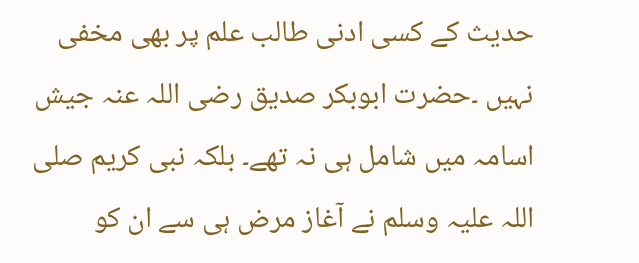حدیث کے کسی ادنی طالب علم پر بھی مخفی نہیں ۔حضرت ابوبکر صدیق رضی اللہ عنہ جیش اسامہ میں شامل ہی نہ تھے۔ بلکہ نبی کریم صلی اللہ علیہ وسلم نے آغاز مرض ہی سے ان کو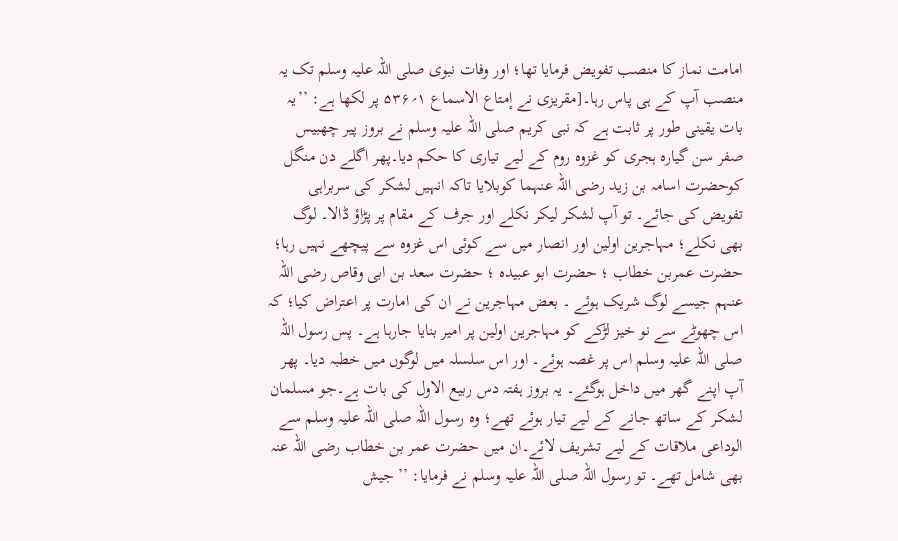امامت نماز کا منصب تفویض فرمایا تھا؛ اور وفات نبوی صلی اللہ علیہ وسلم تک یہ منصب آپ کے ہی پاس رہا۔[مقریزی نے إمتاع الاسماع ۱؍۵۳۶ پر لکھا ہے: ’’یہ بات یقینی طور پر ثابت ہے کہ نبی کریم صلی اللہ علیہ وسلم نے بروز پیر چھبیس صفر سن گیارہ ہجری کو غزوہ روم کے لیے تیاری کا حکم دیا۔پھر اگلے دن منگل کوحضرت اسامہ بن زید رضی اللہ عنہما کوبلایا تاکہ انہیں لشکر کی سربراہی تفویض کی جائے۔ تو آپ لشکر لیکر نکلے اور جرف کے مقام پر پڑاؤ ڈالا۔ لوگ بھی نکلے؛ مہاجرین اولین اور انصار میں سے کوئی اس غزوہ سے پیچھے نہیں رہا؛ حضرت عمربن خطاب ؛ حضرت ابو عبیدہ ؛ حضرت سعد بن ابی وقاص رضی اللہ عنہم جیسے لوگ شریک ہوئے ۔ بعض مہاجرین نے ان کی امارت پر اعتراض کیا؛ کہ اس چھوٹے سے نو خیز لڑکے کو مہاجرین اولین پر امیر بنایا جارہا ہے۔ پس رسول اللہ صلی اللہ علیہ وسلم اس پر غصہ ہوئے۔ اور اس سلسلہ میں لوگوں میں خطبہ دیا۔ پھر آپ اپنے گھر میں داخل ہوگئے۔ یہ بروز ہفتہ دس ربیع الاول کی بات ہے۔جو مسلمان لشکر کے ساتھ جانے کے لیے تیار ہوئے تھے؛ وہ رسول اللہ صلی اللہ علیہ وسلم سے الوداعی ملاقات کے لیے تشریف لائے۔ان میں حضرت عمر بن خطاب رضی اللہ عنہ بھی شامل تھے۔ تو رسول اللہ صلی اللہ علیہ وسلم نے فرمایا: ’’ جیش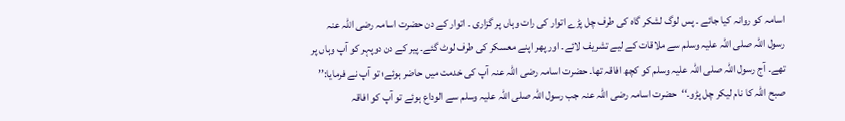اسامہ کو روانہ کیا جائے ۔ پس لوگ لشکر گاہ کی طرف چل پڑے اتوار کی رات وہاں پر گزاری ۔ اتوار کے دن حضرت اسامہ رضی اللہ عنہ رسول اللہ صلی اللہ علیہ وسلم سے ملاقات کے لیے تشریف لائے۔ اور پھر اپنے معسکر کی طرف لوٹ گئے۔ پیر کے دن دوپہر کو آپ وہاں پر تھے۔ آج رسول اللہ صلی اللہ علیہ وسلم کو کچھ افاقہ تھا۔ حضرت اسامہ رضی اللہ عنہ آپ کی خدمت میں حاضر ہوئے؛ تو آپ نے فرمایا:’’ صبح اللہ کا نام لیکر چل پڑو۔‘‘حضرت اسامہ رضی اللہ عنہ جب رسول اللہ صلی اللہ علیہ وسلم سے الوداع ہوئے تو آپ کو افاقہ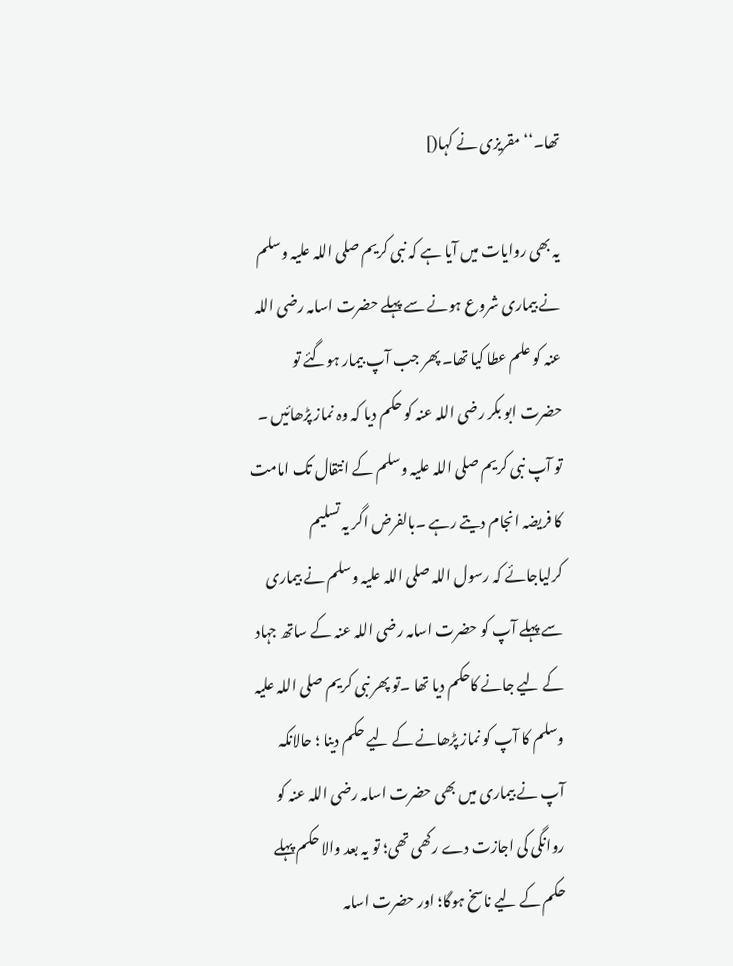تھا۔‘‘مقریزی نے کہا(]

یہ بھی روایات میں آیا ہے کہ نبی کریم صلی اللہ علیہ وسلم نے بیماری شروع ہونے سے پہلے حضرت اسامہ رضی اللہ عنہ کو علم عطا کیا تھا۔ پھر جب آپ بیمار ہوگئے تو حضرت ابو بکر رضی اللہ عنہ کو حکم دیا کہ وہ نماز پڑھائیں ۔ تو آپ نبی کریم صلی اللہ علیہ وسلم کے انتقال تک امامت کا فریضہ انجام دیتے رہے ۔بالفرض اگر یہ تسلیم کرلیاجائے کہ رسول اللہ صلی اللہ علیہ وسلم نے بیماری سے پہلے آپ کو حضرت اسامہ رضی اللہ عنہ کے ساتھ جہاد کے لیے جانے کاحکم دیا تھا ۔تو پھر نبی کریم صلی اللہ علیہ وسلم کا آپ کو نماز پڑھانے کے لیے حکم دینا ؛ حالانکہ آپ نے بیماری میں بھی حضرت اسامہ رضی اللہ عنہ کو روانگی کی اجازت دے رکھی تھی؛ تو یہ بعد والا حکم پہلے حکم کے لیے ناسخ ہوگا؛ اور حضرت اسامہ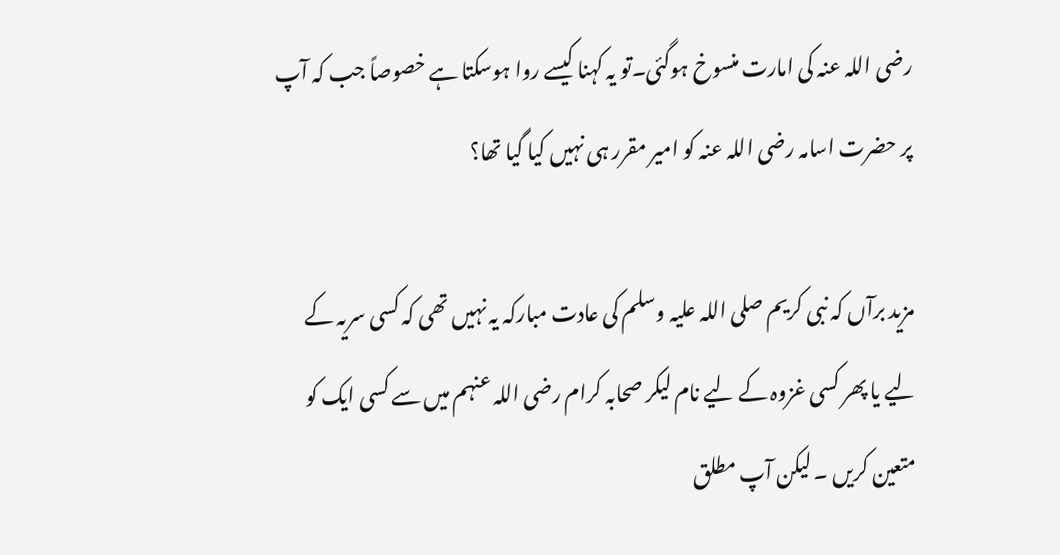رضی اللہ عنہ کی امارت منسوخ ہوگئی۔تو یہ کہنا کیسے روا ہوسکتا ہے خصوصاً جب کہ آپ پر حضرت اسامہ رضی اللہ عنہ کو امیر مقرر ہی نہیں کیا گیا تھا؟

مزید برآں کہ نبی کریم صلی اللہ علیہ وسلم کی عادت مبارکہ یہ نہیں تھی کہ کسی سریہ کے لیے یا پھر کسی غزوہ کے لیے نام لیکر صحابہ کرام رضی اللہ عنہم میں سے کسی ایک کو متعین کریں ۔ لیکن آپ مطلق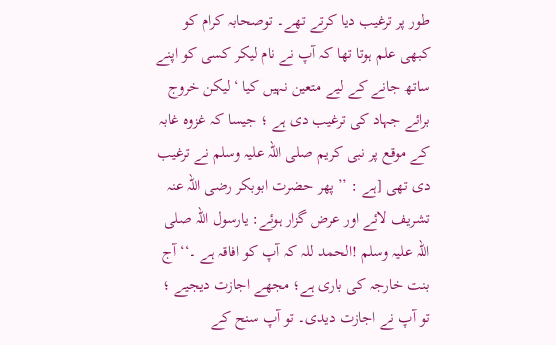طور پر ترغیب دیا کرتے تھے۔ توصحابہ کرام کو کبھی علم ہوتا تھا کہ آپ نے نام لیکر کسی کو اپنے ساتھ جانے کے لیے متعین نہیں کیا ‘لیکن خروج برائے جہاد کی ترغیب دی ہے ؛ جیسا کہ غزوہ غابہ کے موقع پر نبی کریم صلی اللہ علیہ وسلم نے ترغیب دی تھی [ہے : ’’ پھر حضرت ابوبکر رضی اللہ عنہ تشریف لائے اور عرض گزار ہوئے: یارسول اللہ صلی اللہ علیہ وسلم !الحمد للہ کہ آپ کو افاقہ ہے ۔‘‘آج بنت خارجہ کی باری ہے؛ مجھے اجازت دیجیے ؛ تو آپ نے اجازت دیدی۔ تو آپ سنح کے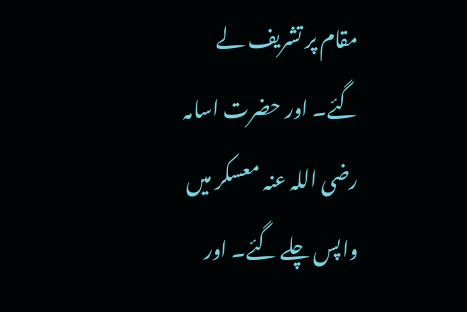مقام پر تشریف لے گئے۔ اور حضرت اسامہ رضی اللہ عنہ معسکر میں واپس چلے گئے۔ اور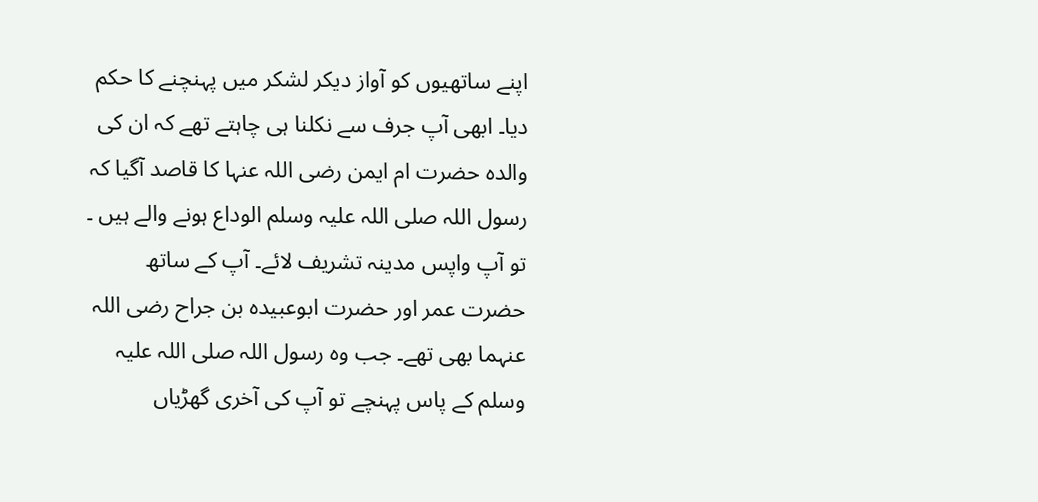اپنے ساتھیوں کو آواز دیکر لشکر میں پہنچنے کا حکم دیا۔ ابھی آپ جرف سے نکلنا ہی چاہتے تھے کہ ان کی والدہ حضرت ام ایمن رضی اللہ عنہا کا قاصد آگیا کہ رسول اللہ صلی اللہ علیہ وسلم الوداع ہونے والے ہیں ۔ تو آپ واپس مدینہ تشریف لائے۔ آپ کے ساتھ حضرت عمر اور حضرت ابوعبیدہ بن جراح رضی اللہ عنہما بھی تھے۔ جب وہ رسول اللہ صلی اللہ علیہ وسلم کے پاس پہنچے تو آپ کی آخری گھڑیاں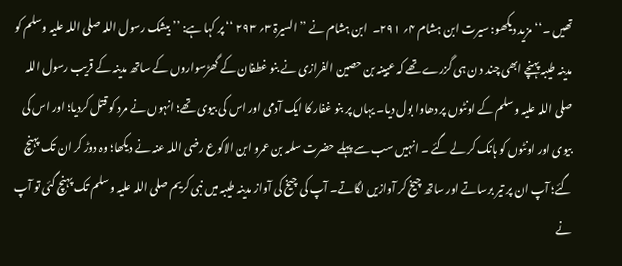تھیں ۔‘‘مزید دیکھو: سیرت ابن ہشام ۴؍ ۲۹۱۔  ابن ہشام نے ’’السیرۃ ۳؍ ۲۹۳ ‘‘ پر کہا ہے: ’’ بیشک رسول اللہ صلی اللہ علیہ وسلم کو مدینہ طیبہ پہنچے ابھی چند د ن ہی گزرے تھے کہ عیینہ بن حصین الفرازی نے بنو غطفان کے گھڑسواروں کے ساتھ مدینہ کے قریب رسول اللہ صلی اللہ علیہ وسلم کے اونٹوں پر دھاوا بول دیا۔ یہاں پر بنو غفار کا ایک آدمی اور اس کی بیوی تھے؛ انہوں نے مرد کو قتل کردیا؛ اور اس کی بیوی اور اونٹوں کو ہانک کر لے گئے ۔ انہیں سب سے پہلے حضرت سلمہ بن عمرو ابن الاکوع رضی اللہ عنہ نے دیکھا؛ وہ دوڑ کر ان تک پہنچ گئے؛ آپ ان پر تیر برساتے اور ساتھ چیخ کر آوازیں لگاتے۔ آپ کی چیخ کی آواز مدینہ طیبہ میں نبی کریم صلی اللہ علیہ وسلم تک پہنچ گئی تو آپ نے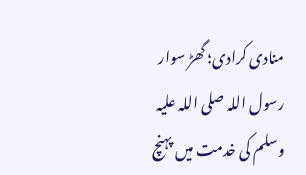منادی کرادی؛ گھڑ سوار رسول اللہ صلی اللہ علیہ وسلم کی خدمت میں پہنچ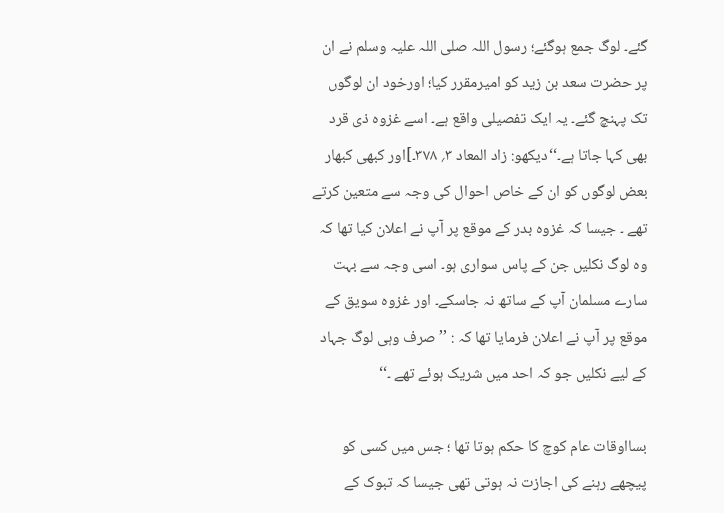گئے۔ لوگ جمع ہوگئے؛ رسول اللہ صلی اللہ علیہ وسلم نے ان پر حضرت سعد بن زید کو امیرمقرر کیا؛ اورخود ان لوگوں تک پہنچ گئے۔ یہ ایک تفصیلی واقع ہے۔ اسے غزوہ ذی قرد بھی کہا جاتا ہے۔‘‘دیکھو: زاد المعاد ۳؍ ۳۷۸۔]اور کبھی کبھار بعض لوگوں کو ان کے خاص احوال کی وجہ سے متعین کرتے تھے ۔ جیسا کہ غزوہ بدر کے موقع پر آپ نے اعلان کیا تھا کہ وہ لوگ نکلیں جن کے پاس سواری ہو۔ اسی وجہ سے بہت سارے مسلمان آپ کے ساتھ نہ جاسکے۔ اور غزوہ سویق کے موقع پر آپ نے اعلان فرمایا تھا کہ : ’’ صرف وہی لوگ جہاد کے لیے نکلیں جو کہ احد میں شریک ہوئے تھے ۔‘‘

بسااوقات عام کوچ کا حکم ہوتا تھا ؛ جس میں کسی کو پیچھے رہنے کی اجازت نہ ہوتی تھی جیسا کہ تبوک کے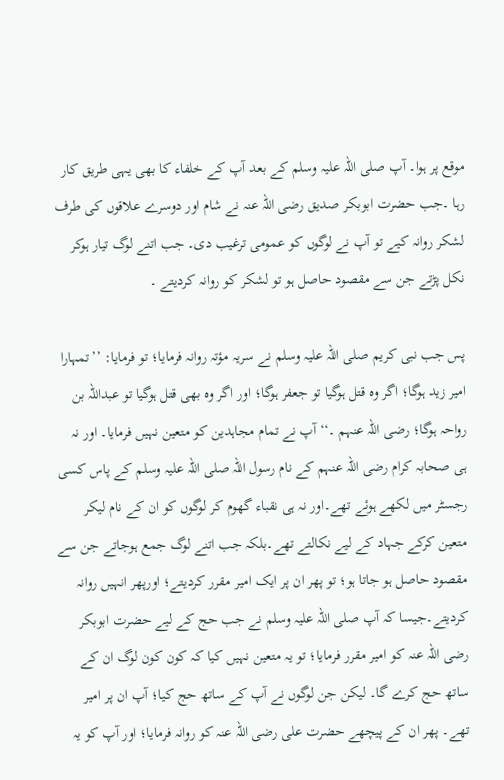موقع پر ہوا۔ آپ صلی اللہ علیہ وسلم کے بعد آپ کے خلفاء کا بھی یہی طریق کار رہا ۔جب حضرت ابوبکر صدیق رضی اللہ عنہ نے شام اور دوسرے علاقوں کی طرف لشکر روانہ کیے تو آپ نے لوگوں کو عمومی ترغیب دی۔ جب اتنے لوگ تیار ہوکر نکل پڑتے جن سے مقصود حاصل ہو تو لشکر کو روانہ کردیتے ۔

پس جب نبی کریم صلی اللہ علیہ وسلم نے سریہ مؤتہ روانہ فرمایا؛ تو فرمایا: ’’تمہارا امیر زید ہوگا؛ اگر وہ قتل ہوگیا تو جعفر ہوگا؛ اور اگر وہ بھی قتل ہوگیا تو عبداللہ بن رواحہ ہوگا؛ رضی اللہ عنہم ۔‘‘آپ نے تمام مجاہدین کو متعین نہیں فرمایا۔ اور نہ ہی صحابہ کرام رضی اللہ عنہم کے نام رسول اللہ صلی اللہ علیہ وسلم کے پاس کسی رجسٹر میں لکھے ہوئے تھے۔اور نہ ہی نقباء گھوم کر لوگوں کو ان کے نام لیکر متعین کرکے جہاد کے لیے نکالتے تھے۔بلکہ جب اتنے لوگ جمع ہوجاتے جن سے مقصود حاصل ہو جاتا ہو؛ تو پھر ان پر ایک امیر مقرر کردیتے؛ اورپھر انہیں روانہ کردیتے۔جیسا کہ آپ صلی اللہ علیہ وسلم نے جب حج کے لیے حضرت ابوبکر رضی اللہ عنہ کو امیر مقرر فرمایا؛ تو یہ متعین نہیں کیا کہ کون کون لوگ ان کے ساتھ حج کرے گا۔ لیکن جن لوگوں نے آپ کے ساتھ حج کیا؛ آپ ان پر امیر تھے۔ پھر ان کے پیچھے حضرت علی رضی اللہ عنہ کو روانہ فرمایا؛ اور آپ کو یہ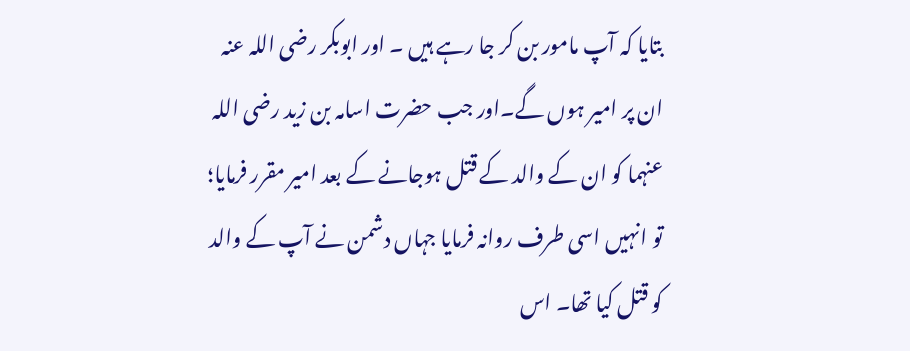بتایا کہ آپ مامور بن کر جا رہے ہیں ۔ اور ابوبکر رضی اللہ عنہ ان پر امیر ہوں گے۔اور جب حضرت اسامہ بن زید رضی اللہ عنہما کو ان کے والد کے قتل ہوجانے کے بعد امیر مقرر فرمایا؛ تو انہیں اسی طرف روانہ فرمایا جہاں دشمن نے آپ کے والد کو قتل کیا تھا۔ اس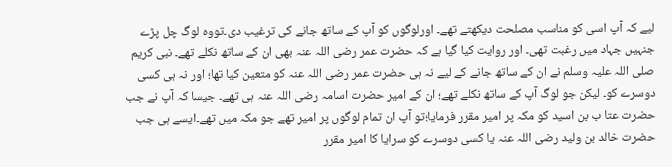لیے کہ آپ اسی کو مناسب مصلحت دیکھتے تھے۔ اورلوگوں کو آپ کے ساتھ جانے کی ترغیب دی۔تووہ لوگ چل پڑے جنہیں جہاد میں رغبت تھی۔ اور روایت کیا گیا ہے کہ حضرت عمر رضی اللہ عنہ بھی ان کے ساتھ نکلے تھے۔ نبی کریم صلی اللہ علیہ وسلم نے ان کے ساتھ جانے کے لیے نہ ہی حضرت عمر رضی اللہ عنہ کو متعین کیا تھا؛ اور نہ ہی کسی دوسرے کو۔ لیکن جو لوگ آپ کے ساتھ نکلے تھے؛ ان کے امیر حضرت اسامہ رضی اللہ عنہ ہی تھے۔ جیسا کہ آپ نے جب حضرت عتا ب بن اسید کو مکہ پر امیر مقرر فرمایا؛تو آپ ان تمام لوگوں پر امیر تھے جو مکہ میں تھے۔ایسے ہی جب حضرت خالد بن ولید رضی اللہ عنہ یا کسی دوسرے کو سرایا کا امیر مقرر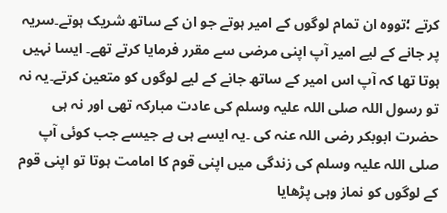کرتے ؛تووہ ان تمام لوگوں کے امیر ہوتے جو ان کے ساتھ شریک ہوتے۔سریہ پر جانے کے لیے امیر آپ اپنی مرضی سے مقرر فرمایا کرتے تھے۔ ایسا نہیں ہوتا تھا کہ آپ اس امیر کے ساتھ جانے کے لیے لوگوں کو متعین کرتے۔یہ نہ تو رسول اللہ صلی اللہ علیہ وسلم کی عادت مبارکہ تھی اور نہ ہی حضرت ابوبکر رضی اللہ عنہ کی ۔یہ ایسے ہی ہے جیسے جب کوئی آپ صلی اللہ علیہ وسلم کی زندگی میں اپنی قوم کا امامت ہوتا تو اپنی قوم کے لوگوں کو نماز وہی پڑھایا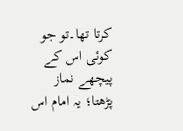کرتا تھا۔تو جو کوئی اس کے پیچھے نماز پڑھتا؛ یہ امام اس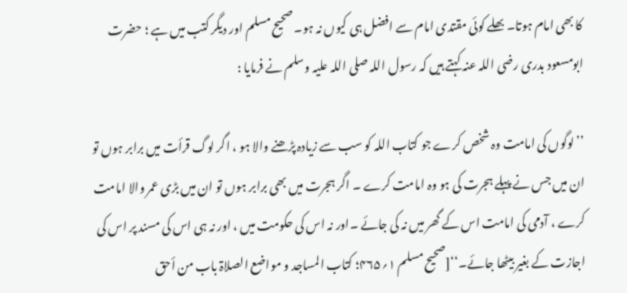کا بھی امام ہوتا۔ بھلے کوئی مقتدی امام سے افضل ہی کیوں نہ ہو۔ صحیح مسلم اور دیگر کتب میں ہے ؛ حضرت ابومسعود بدری رضی اللہ عنہ کہتے ہیں کہ رسول اللہ صلی اللہ علیہ وسلم نے فرمایا :

’’ لوگوں کی امامت وہ شخص کرے جو کتاب اللہ کو سب سے زیادہ پڑھنے والا ہو ، اگر لوگ قرأت میں برابر ہوں تو ان میں جس نے پہلے ہجرت کی ہو وہ امامت کرے ۔ اگر ہجرت میں بھی برابر ہوں تو ان میں بڑی عمر والا امامت کرے ، آدمی کی امامت اس کے گھر میں نہ کی جائے ۔اور نہ اس کی حکومت میں ، اور نہ ہی اس کی مسند پر اس کی اجازت کے بغیر بیٹھا جائے۔‘‘[صحیح مسلم ۱؍۴۶۵؛ کتاب المساجد و مواضع الصلاۃ باب من أحق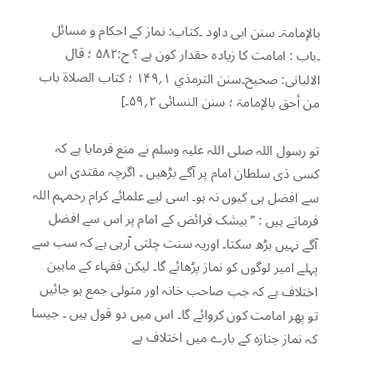بالإمامۃ۔ سنن ابی داود ۔کتاب: نماز کے احکام و مسائل ۔باب : امامت کا زیادہ حقدار کون ہے ؟ ح:۵۸۲ ؛ قال الالبانی: صحیح۔سنن الترمذي ۱؍۱۴۹ ؛ کتاب الصلاۃ باب من أحق بالإمامۃ ؛ سنن النسائی ۲؍۵۹۔]

تو رسول اللہ صلی اللہ علیہ وسلم نے منع فرمایا ہے کہ کسی ذی سلطان امام پر آگے بڑھیں ۔ اگرچہ مقتدی اس سے افضل ہی کیوں نہ ہو۔ اسی لیے علمائے کرام رحمہم اللہ فرماتے ہیں : ’’ بیشک فرائض کے امام پر اس سے افضل آگے نہیں بڑھ سکتا۔ اوریہ سنت چلتی آرہی ہے کہ سب سے پہلے امیر لوگوں کو نماز پڑھائے گا۔ لیکن فقہاء کے مابین اختلاف ہے کہ جب صاحب خانہ اور متولی جمع ہو جائیں تو پھر امامت کون کروائے گا۔ اس میں دو قول ہیں ۔ جیسا کہ نماز جنازہ کے بارے میں اختلاف ہے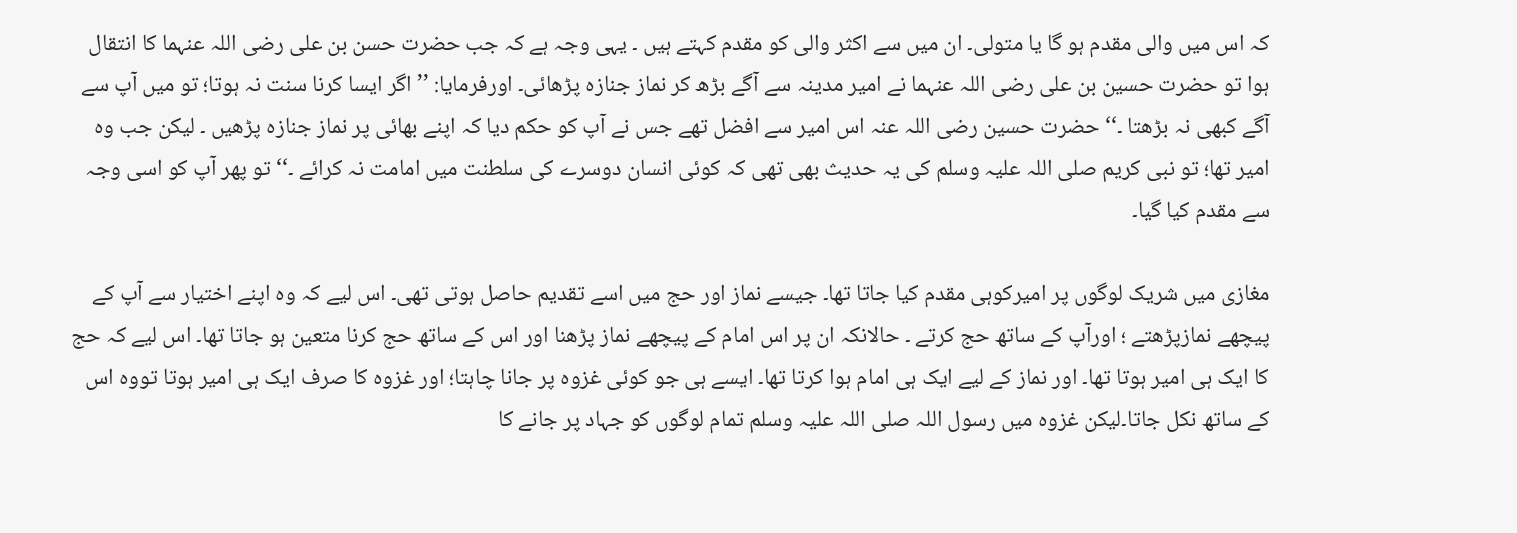کہ اس میں والی مقدم ہو گا یا متولی۔ ان میں سے اکثر والی کو مقدم کہتے ہیں ۔ یہی وجہ ہے کہ جب حضرت حسن بن علی رضی اللہ عنہما کا انتقال ہوا تو حضرت حسین بن علی رضی اللہ عنہما نے امیر مدینہ سے آگے بڑھ کر نماز جنازہ پڑھائی۔ اورفرمایا: ’’ اگر ایسا کرنا سنت نہ ہوتا؛ تو میں آپ سے آگے کبھی نہ بڑھتا ۔‘‘حضرت حسین رضی اللہ عنہ اس امیر سے افضل تھے جس نے آپ کو حکم دیا کہ اپنے بھائی پر نماز جنازہ پڑھیں ۔ لیکن جب وہ امیر تھا؛ تو نبی کریم صلی اللہ علیہ وسلم کی یہ حدیث بھی تھی کہ کوئی انسان دوسرے کی سلطنت میں امامت نہ کرائے ۔‘‘تو پھر آپ کو اسی وجہ سے مقدم کیا گیا۔

مغازی میں شریک لوگوں پر امیرکوہی مقدم کیا جاتا تھا۔ جیسے نماز اور حج میں اسے تقدیم حاصل ہوتی تھی۔ اس لیے کہ وہ اپنے اختیار سے آپ کے پیچھے نمازپڑھتے ؛ اورآپ کے ساتھ حج کرتے ۔ حالانکہ ان پر اس امام کے پیچھے نماز پڑھنا اور اس کے ساتھ حج کرنا متعین ہو جاتا تھا۔ اس لیے کہ حج کا ایک ہی امیر ہوتا تھا۔ اور نماز کے لیے ایک ہی امام ہوا کرتا تھا۔ ایسے ہی جو کوئی غزوہ پر جانا چاہتا؛ اور غزوہ کا صرف ایک ہی امیر ہوتا تووہ اس کے ساتھ نکل جاتا۔لیکن غزوہ میں رسول اللہ صلی اللہ علیہ وسلم تمام لوگوں کو جہاد پر جانے کا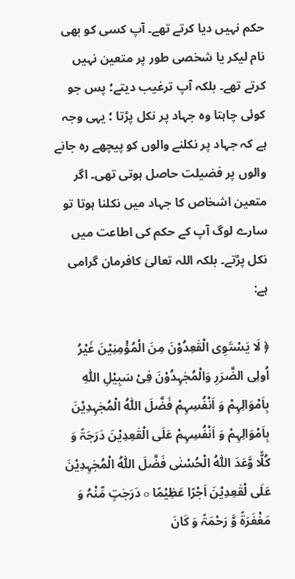حکم نہیں دیا کرتے تھے۔ آپ کسی کو بھی نام لیکر یا شخصی طور پر متعین نہیں کرتے تھے۔ بلکہ آپ ترغیب دیتے؛ پس جو کوئی چاہتا وہ جہاد پر نکل پڑتا ؛ یہی وجہ ہے کہ جہاد پر نکلنے والوں کو پیچھے رہ جانے والوں پر فضیلت حاصل ہوتی تھی۔ اگر متعین اشخاص کا جہاد میں نکلنا ہوتا تو سارے لوگ آپ کے حکم کی اطاعت میں نکل پڑتے۔ بلکہ اللہ تعالیٰ کافرمان گرامی ہے:

﴿ لَا یَسْتَوِی الْقٰعِدُوْنَ مِنَ الْمُؤْمِنِیْنَ غَیْرُ اُولِی الضَّرَرِ وَالْمُجٰہِدُوْنَ فِیْ سَبِیْلِ اللّٰہِ بِاَمْوَالِہِمْ وَ اَنْفُسِہِمْ فَضَّلَ اللّٰہُ الْمُجٰہِدِیْنَ بِاَمْوَالِہِمْ وَ اَنْفُسِہِمْ عَلَی الْقٰعِدِیْنَ دَرَجَۃً وَ کُلًّا وَّعَدَ اللّٰہُ الْحُسْنٰی فَضَّلَ اللّٰہُ الْمُجٰہِدِیْنَ عَلَی لْقٰعِدِیْنَ اَجْرًا عَظِیْمًا o دَرَجٰتٍ مِّنْہُ وَ مَغْفَرَۃً وَّ رَحْمَۃً وَ کَانَ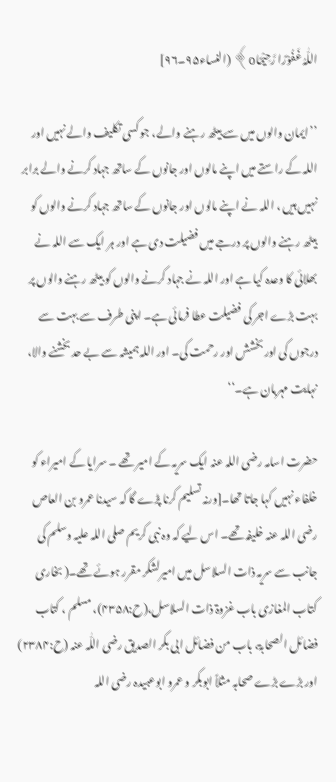اللّٰہُ غَفُوْرًا رَّحِیْمًاo﴾ (النساء۹۵۔۹۶]

’’ایمان والوں میں سے بیٹھ رہنے والے، جو کسی تکلیف والے نہیں اور اللہ کے راستے میں اپنے مالوں اور جانوں کے ساتھ جہاد کرنے والے برابر نہیں ہیں ، اللہ نے اپنے مالوں اور جانوں کے ساتھ جہاد کرنے والوں کو بیٹھ رہنے والوں پر درجے میں فضیلت دی ہے اور ہر ایک سے اللہ نے بھلائی کا وعدہ کیا ہے اور اللہ نے جہاد کرنے والوں کو بیٹھ رہنے والوں پر بہت بڑے اجر کی فضیلت عطا فرمائی ہے۔ اپنی طرف سے بہت سے درجوں کی اور بخشش اور رحمت کی۔ اور اللہ ہمیشہ سے بے حد بخشنے والا، نہایت مہربان ہے۔‘‘

حضرت اسامہ رضی اللہ عنہ ایک سریہ کے امیر تھے ۔ سرایا کے امیراء کو خلفاء نہیں کہا جاتا تھا۔[ورنہ تسلیم کرنا پڑے گا کہ سیدنا عمرو بن العاص رضی اللہ عنہ خلیفہ تھے۔ اس لیے کہ وہ نبی کریم صلی اللہ علیہ وسلم کی جانب سے سریہ ذات السلاسل میں امیرلشکر مقرر ہوئے تھے۔( بخاری کتاب المغازی باب غزوۃ ذات السلاسل،(ح:۴۳۵۸)، مسلم ، کتاب فضائل الصحابۃ، باب من فضائل ابی بکر الصدیق رضی اللّٰہ عنہ (ح:۲۳۸۴) اور بڑے بڑے صحابہ مثلاً ابوبکر و عمرو ابوعبیدہ رضی اللہ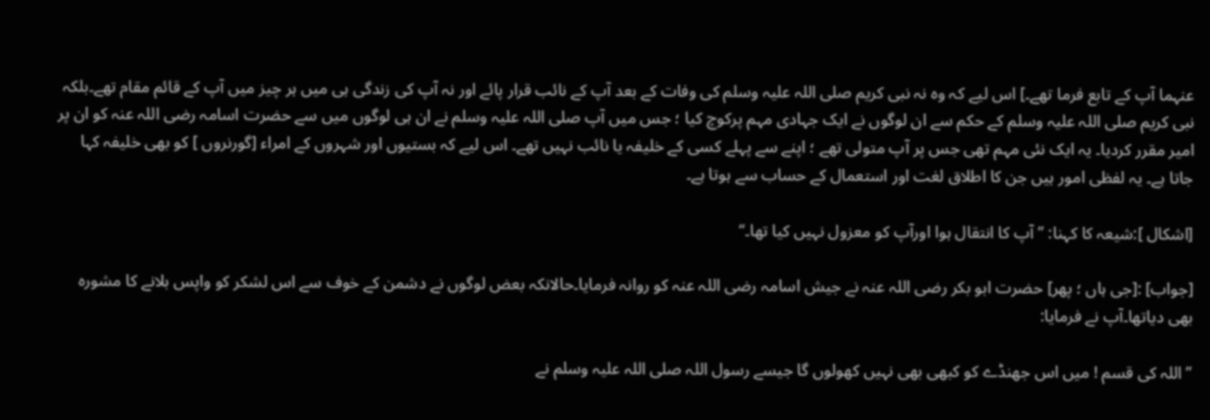عنہما آپ کے تابع فرما تھے۔] اس لیے کہ وہ نہ نبی کریم صلی اللہ علیہ وسلم کی وفات کے بعد آپ کے نائب قرار پائے اور نہ آپ کی زندگی ہی میں ہر چیز میں آپ کے قائم مقام تھے۔بلکہ نبی کریم صلی اللہ علیہ وسلم کے حکم سے ان لوگوں نے ایک جہادی مہم پرکوچ کیا ؛ جس میں آپ صلی اللہ علیہ وسلم نے ان ہی لوگوں میں سے حضرت اسامہ رضی اللہ عنہ کو ان پر امیر مقرر کردیا۔ یہ ایک نئی مہم تھی جس پر آپ متولی تھے ؛ اپنے سے پہلے کسی کے خلیفہ یا نائب نہیں تھے۔ اس لیے کہ بستیوں اور شہروں کے امراء [گورنروں ] کو بھی خلیفہ کہا جاتا ہے۔ یہ لفظی امور ہیں جن کا اطلاق لغت اور استعمال کے حساب سے ہوتا ہے۔

[اشکال ]:شیعہ کا کہنا: ’’ آپ کا انتقال ہوا اورآپ کو معزول نہیں کیا تھا۔‘‘

[جواب] :[جی ہاں ؛ پھر] حضرت ابو بکر رضی اللہ عنہ نے جیش اسامہ رضی اللہ عنہ کو روانہ فرمایا۔حالانکہ بعض لوگوں نے دشمن کے خوف سے اس لشکر کو واپس بلانے کا مشورہ بھی دیاتھا۔آپ نے فرمایا:

’’اللہ کی قسم ! میں اس جھنڈے کو کبھی بھی نہیں کھولوں گا جیسے رسول اللہ صلی اللہ علیہ وسلم نے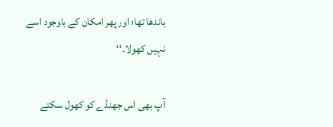باندھا تھا؛ اور پھر امکان کے باوجود اسے نہیں کھولا۔‘‘

آپ بھی اس جھنڈے کو کھول سکتے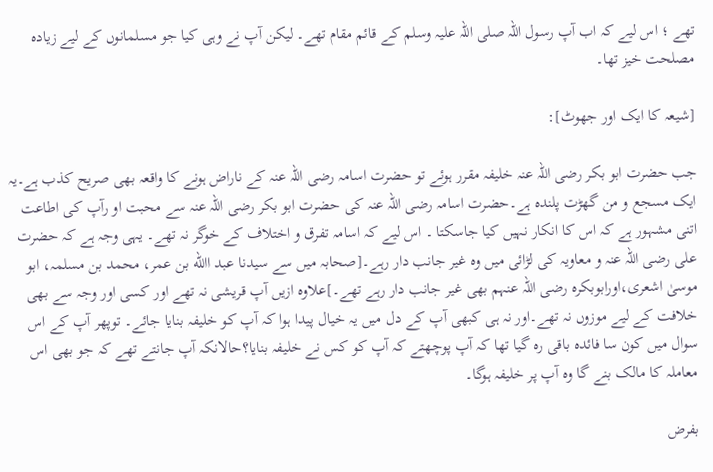تھے ؛ اس لیے کہ اب آپ رسول اللہ صلی اللہ علیہ وسلم کے قائم مقام تھے۔ لیکن آپ نے وہی کیا جو مسلمانوں کے لیے زیادہ مصلحت خیز تھا۔

[شیعہ کا ایک اور جھوٹ]:

جب حضرت ابو بکر رضی اللہ عنہ خلیفہ مقرر ہوئے تو حضرت اسامہ رضی اللہ عنہ کے ناراض ہونے کا واقعہ بھی صریح کذب ہے۔یہ ایک مسجع و من گھڑت پلندہ ہے۔حضرت اسامہ رضی اللہ عنہ کی حضرت ابو بکر رضی اللہ عنہ سے محبت او رآپ کی اطاعت اتنی مشہور ہے کہ اس کا انکار نہیں کیا جاسکتا ۔ اس لیے کہ اسامہ تفرق و اختلاف کے خوگر نہ تھے۔ یہی وجہ ہے کہ حضرت علی رضی اللہ عنہ و معاویہ کی لڑائی میں وہ غیر جانب دار رہے۔[صحابہ میں سے سیدنا عبد االله بن عمر، محمد بن مسلمہ، ابو موسیٰ اشعری،اورابوبکرہ رضی اللہ عنہم بھی غیر جانب دار رہے تھے۔]علاوہ ازیں آپ قریشی نہ تھے اور کسی اور وجہ سے بھی خلافت کے لیے موزوں نہ تھے۔اور نہ ہی کبھی آپ کے دل میں یہ خیال پیدا ہوا کہ آپ کو خلیفہ بنایا جائے۔ توپھر آپ کے اس سوال میں کون سا فائدہ باقی رہ گیا تھا کہ آپ پوچھتے کہ آپ کو کس نے خلیفہ بنایا؟حالانکہ آپ جانتے تھے کہ جو بھی اس معاملہ کا مالک بنے گا وہ آپ پر خلیفہ ہوگا۔

بفرض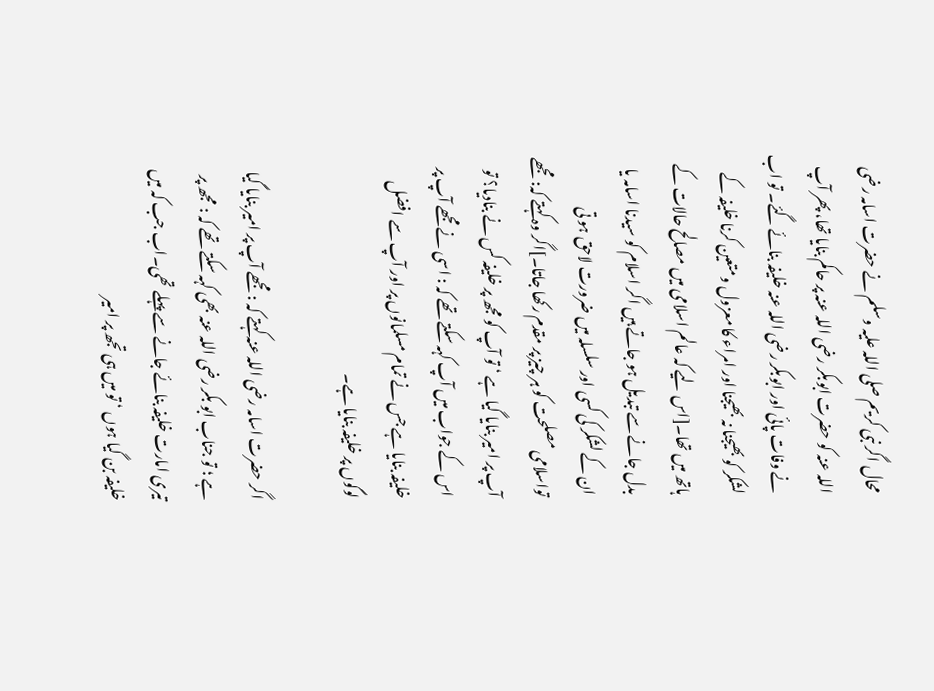محال اگر نبی کریم صلی اللہ علیہ وسلم نے حضرت اسامہ رضی اللہ عنہ کو حضرت ابوبکر رضی اللہ عنہ پر حاکم بنایا تھا، پھر آپ نے وفات پائی اور ابوبکر رضی اللہ عنہ خلیفہ بنائے گئے۔ تو اب لشکر کو بھیجنا نہ بھیجنا اور امراء کا معزول ومتعین کرنا خلیفہ کے ہاتھ میں تھا۔[اس لیے کہ عالم اسلامی میں مصالح حالات کے بدل جانے سے تبدیل ہو جاتے ہیں اگر اسلام کو سیدنا اسامہ یا ان کے لشکر کی کسی اور سلسلہ میں ضرورت لاحق ہو تی تواسلامی مصلحت کو ہر چیز پر مقدم رکھا جاتا۔]اگر وہ کہتے کہ: مجھے آپ پر امیر بنایا گیا ہے ‘ تو آپ کو مجھ پر خلیفہ کس نے بنادیا؟ تو اس کے جواب میں آپ کہہ سکتے تھے کہ : اسی نے مجھے آپ پر خلیفہ بنایا ہے جس نے تمام مسلمانوں پر اور آپ سے افضل لوگوں پر خلیفہ بنایا ہے۔

اگر حضرت اسامہ رضی اللہ عنہ کہتے کہ : مجھے آپ پر امیر بنایا گیا ہے ؛ تو جناب ابو بکر رضی اللہ عنہ بھی کہہ سکتے تھے کہ : مجھ پر تیری امارت خلیفہ بنائے جانے سے پہلے تھی۔اب جب کہ میں خلیفہ بن گیا ہوں ‘ تو میں ہی تجھ پر امیر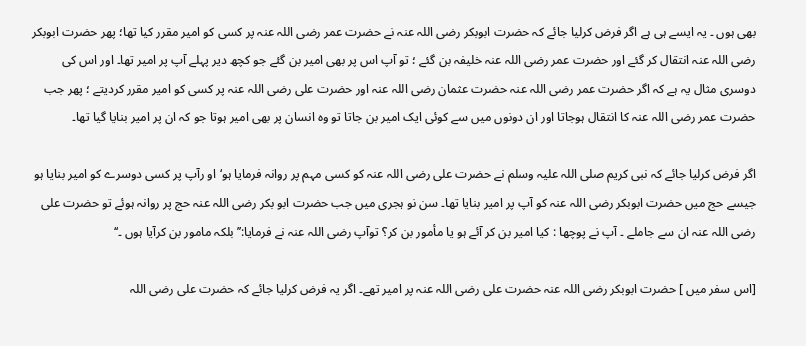بھی ہوں ۔ یہ ایسے ہی ہے اگر فرض کرلیا جائے کہ حضرت ابوبکر رضی اللہ عنہ نے حضرت عمر رضی اللہ عنہ پر کسی کو امیر مقرر کیا تھا؛ پھر حضرت ابوبکر رضی اللہ عنہ انتقال کر گئے اور حضرت عمر رضی اللہ عنہ خلیفہ بن گئے ؛ تو آپ اس پر بھی امیر بن گئے جو کچھ دیر پہلے آپ پر امیر تھا۔ اور اس کی دوسری مثال یہ ہے کہ اگر حضرت عمر رضی اللہ عنہ حضرت عثمان رضی اللہ عنہ اور حضرت علی رضی اللہ عنہ پر کسی کو امیر مقرر کردیتے ؛ پھر جب حضرت عمر رضی اللہ عنہ کا انتقال ہوجاتا اور ان دونوں میں سے کوئی ایک امیر بن جاتا تو وہ انسان پر بھی امیر ہوتا جو کہ ان پر امیر بنایا گیا تھا۔

اگر فرض کرلیا جائے کہ نبی کریم صلی اللہ علیہ وسلم نے حضرت علی رضی اللہ عنہ کو کسی مہم پر روانہ فرمایا ہو‘او رآپ پر کسی دوسرے کو امیر بنایا ہو جیسے حج میں حضرت ابوبکر رضی اللہ عنہ کو آپ پر امیر بنایا تھا۔ سن نو ہجری میں جب حضرت ابو بکر رضی اللہ عنہ حج پر روانہ ہوئے تو حضرت علی رضی اللہ عنہ ان سے جاملے ۔ آپ نے پوچھا : کیا امیر بن کر آئے ہو یا مأمور بن کر؟ توآپ رضی اللہ عنہ نے فرمایا:’’بلکہ مامور بن کرآیا ہوں ۔‘‘

[اس سفر میں ] حضرت ابوبکر رضی اللہ عنہ حضرت علی رضی اللہ عنہ پر امیر تھے۔ اگر یہ فرض کرلیا جائے کہ حضرت علی رضی اللہ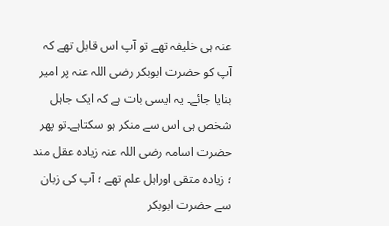عنہ ہی خلیفہ تھے تو آپ اس قابل تھے کہ آپ کو حضرت ابوبکر رضی اللہ عنہ پر امیر بنایا جائے۔ یہ ایسی بات ہے کہ ایک جاہل شخص ہی اس سے منکر ہو سکتاہے۔تو پھر حضرت اسامہ رضی اللہ عنہ زیادہ عقل مند ؛ زیادہ متقی اوراہل علم تھے ؛ آپ کی زبان سے حضرت ابوبکر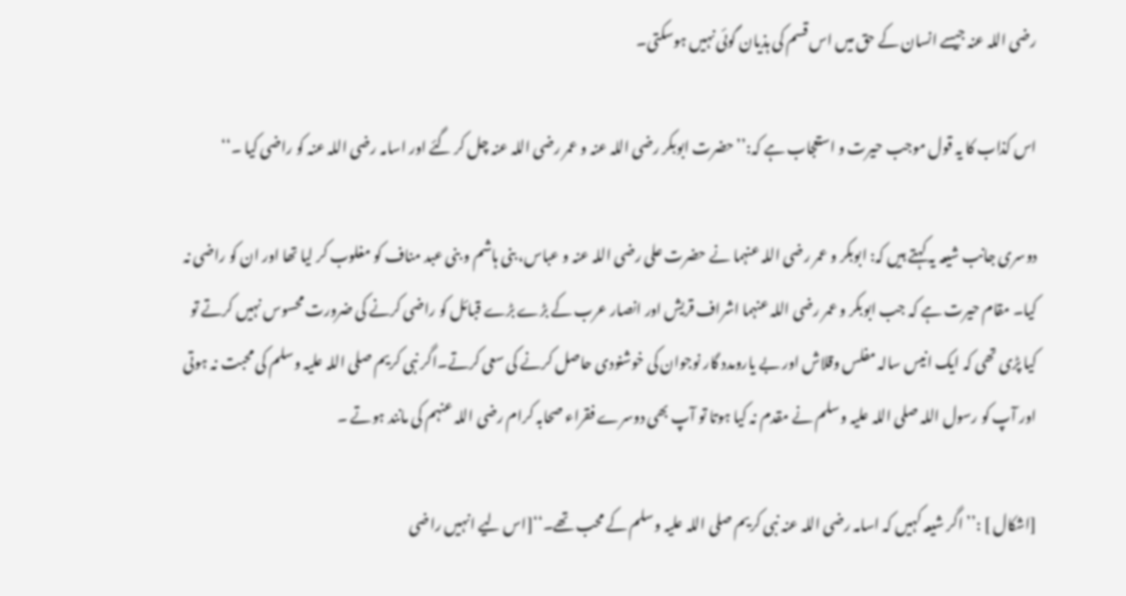رضی اللہ عنہ جیسے انسان کے حق میں اس قسم کی ہذیان گوئی نہیں ہوسکتی۔

اس کذاب کا یہ قول موجب حیرت و استعجاب ہے کہ:’’حضرت ابوبکر رضی اللہ عنہ و عمر رضی اللہ عنہ چل کر گئے اور اسامہ رضی اللہ عنہ کو راضی کیا ۔‘‘

دوسری جانب شیعہ یہ کہتے ہیں کہ: ابوبکر و عمر رضی اللہ عنہما نے حضرت علی رضی اللہ عنہ و عباس، بنی ہاشم و بنی عبد مناف کو مغلوب کر لیا تھا اور ان کو راضی نہ کیا۔ مقام حیرت ہے کہ جب ابوبکر و عمر رضی اللہ عنہما اشراف قریش اور انصار عرب کے بڑے بڑے قبائل کو راضی کرنے کی ضرورت محسوس نہیں کرتے تو کیا پڑی تھی کہ ایک انیس سالہ مفلس وقلاش اور بے یارومدد گار نوجوان کی خوشنودی حاصل کرنے کی سعی کرتے۔اگر نبی کریم صلی اللہ علیہ وسلم کی محبت نہ ہوتی اور آپ کو رسول اللہ صلی اللہ علیہ وسلم نے مقدم نہ کیا ہوتا تو آپ بھی دوسرے فقراء صحابہ کرام رضی اللہ عنہم کی مانند ہوتے ۔

[اشکال ] :’’ اگر شیعہ کہیں کہ اسامہ رضی اللہ عنہ نبی کریم صلی اللہ علیہ وسلم کے محب تھے۔‘‘[اس لیے انہیں راضی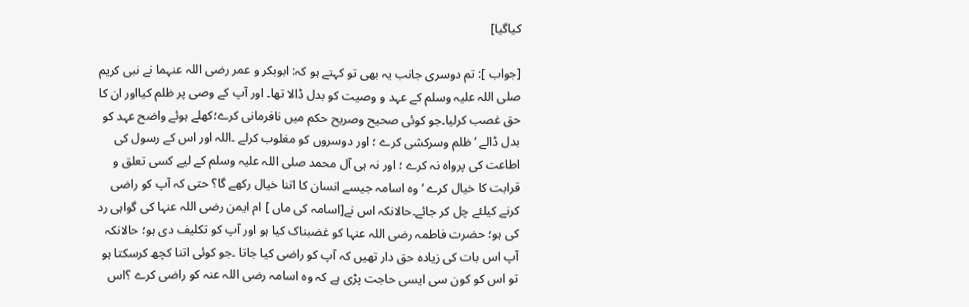کیاگیا]

[جواب ]: تم دوسری جانب یہ بھی تو کہتے ہو کہ: ابوبکر و عمر رضی اللہ عنہما نے نبی کریم صلی اللہ علیہ وسلم کے عہد و وصیت کو بدل ڈالا تھا۔ اور آپ کے وصی پر ظلم کیااور ان کا حق غصب کرلیا۔جو کوئی صحیح وصریح حکم میں نافرمانی کرے؛کھلے ہوئے واضح عہد کو بدل ڈالے ‘ ظلم وسرکشی کرے ؛ اور دوسروں کو مغلوب کرلے ۔اللہ اور اس کے رسول کی اطاعت کی پرواہ نہ کرے ؛ اور نہ ہی آل محمد صلی اللہ علیہ وسلم کے لیے کسی تعلق و قرابت کا خیال کرے ‘ وہ اسامہ جیسے انسان کا اتنا خیال رکھے گا؟ حتی کہ آپ کو راضی کرنے کیلئے چل کر جائے۔حالانکہ اس نے[اسامہ کی ماں ] ام ایمن رضی اللہ عنہا کی گواہی رد کی ہو؛ حضرت فاطمہ رضی اللہ عنہا کو غضبناک کیا ہو اور آپ کو تکلیف دی ہو؛ حالانکہ آپ اس بات کی زیادہ حق دار تھیں کہ آپ کو راضی کیا جاتا ۔جو کوئی اتنا کچھ کرسکتا ہو تو اس کو کون سی ایسی حاجت پڑی ہے کہ وہ اسامہ رضی اللہ عنہ کو راضی کرے ؟اس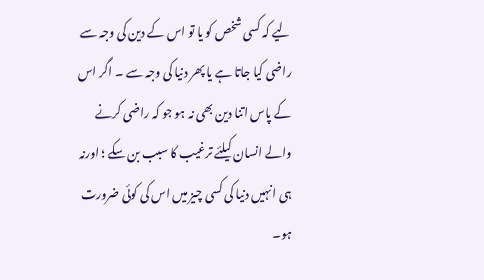لیے کہ کسی شخص کو یا تو اس کے دین کی وجہ سے راضی کیا جاتا ہے یا پھر دنیا کی وجہ سے ۔ اگر اس کے پاس اتنا دین بھی نہ ہو جو کہ راضی کرنے والے انسان کیلئے ترغیب کا سبب بن سکے ؛ اورنہ ہی انہیں دنیا کی کسی چیز میں اس کی کوئی ضرورت ہو۔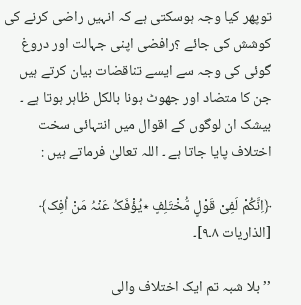توپھر کیا وجہ ہوسکتی ہے کہ انہیں راضی کرنے کی کوشش کی جائے ؟رافضی اپنی جہالت اور دروغ گوئی کی وجہ سے ایسے تناقضات بیان کرتے ہیں جن کا متضاد اور جھوٹ ہونا بالکل ظاہر ہوتا ہے ۔ بیشک ان لوگوں کے اقوال میں انتہائی سخت اختلاف پایا جاتا ہے ۔ اللہ تعالیٰ فرماتے ہیں :

﴿اِنَّکُمْ لَفِیْ قَوْلٍ مُّخْتَلِفٍ ٭یُؤْفَکُ عَنْہُ مَنْ اُفِک﴾ [الذاریات ۸۔۹]۔

’’ بلا شبہ تم ایک اختلاف والی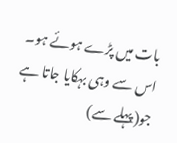بات میں پڑے ہوئے ہو۔ اس سے وہی بہکایا جاتا ہے جو(پہلے سے)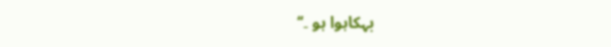بہکاہوا ہو ۔‘‘